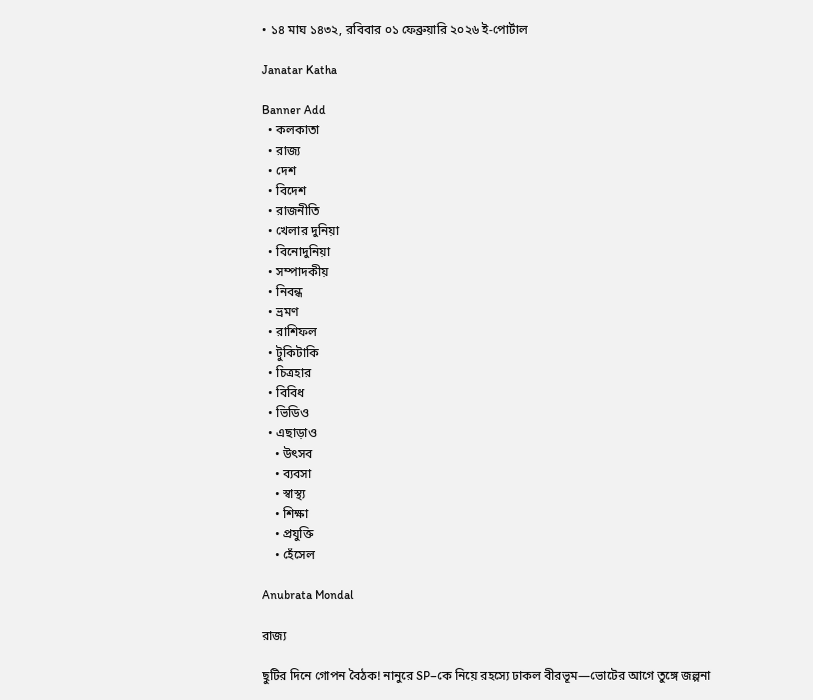• ১৪ মাঘ ১৪৩২, রবিবার ০১ ফেব্রুয়ারি ২০২৬ ই-পোর্টাল

Janatar Katha

Banner Add
  • কলকাতা
  • রাজ্য
  • দেশ
  • বিদেশ
  • রাজনীতি
  • খেলার দুনিয়া
  • বিনোদুনিয়া
  • সম্পাদকীয়
  • নিবন্ধ
  • ভ্রমণ
  • রাশিফল
  • টুকিটাকি
  • চিত্রহার
  • বিবিধ
  • ভিডিও
  • এছাড়াও
    • উৎসব
    • ব্যবসা
    • স্বাস্থ্য
    • শিক্ষা
    • প্রযুক্তি
    • হেঁসেল

Anubrata Mondal

রাজ্য

ছুটির দিনে গোপন বৈঠক! নানুরে SP–কে নিয়ে রহস্যে ঢাকল বীরভূম—ভোটের আগে তুঙ্গে জল্পনা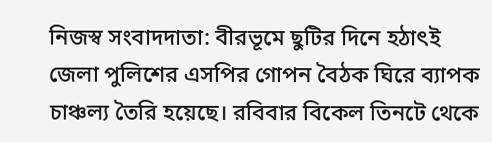নিজস্ব সংবাদদাতা: বীরভূমে ছুটির দিনে হঠাৎই জেলা পুলিশের এসপির গোপন বৈঠক ঘিরে ব্যাপক চাঞ্চল্য তৈরি হয়েছে। রবিবার বিকেল তিনটে থেকে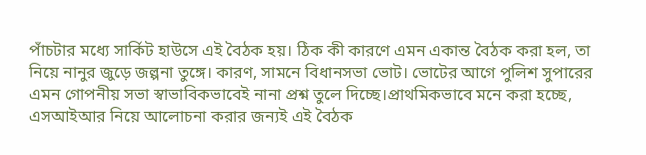পাঁচটার মধ্যে সার্কিট হাউসে এই বৈঠক হয়। ঠিক কী কারণে এমন একান্ত বৈঠক করা হল, তা নিয়ে নানুর জুড়ে জল্পনা তুঙ্গে। কারণ, সামনে বিধানসভা ভোট। ভোটের আগে পুলিশ সুপারের এমন গোপনীয় সভা স্বাভাবিকভাবেই নানা প্রশ্ন তুলে দিচ্ছে।প্রাথমিকভাবে মনে করা হচ্ছে, এসআইআর নিয়ে আলোচনা করার জন্যই এই বৈঠক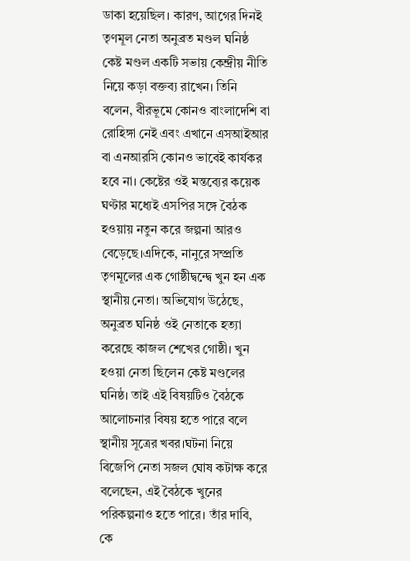ডাকা হয়েছিল। কারণ, আগের দিনই তৃণমূল নেতা অনুব্রত মণ্ডল ঘনিষ্ঠ কেষ্ট মণ্ডল একটি সভায় কেন্দ্রীয় নীতি নিয়ে কড়া বক্তব্য রাখেন। তিনি বলেন, বীরভূমে কোনও বাংলাদেশি বা রোহিঙ্গা নেই এবং এখানে এসআইআর বা এনআরসি কোনও ভাবেই কার্যকর হবে না। কেষ্টের ওই মন্তব্যের কয়েক ঘণ্টার মধ্যেই এসপির সঙ্গে বৈঠক হওয়ায় নতুন করে জল্পনা আরও বেড়েছে।এদিকে, নানুরে সম্প্রতি তৃণমূলের এক গোষ্ঠীদ্বন্দ্বে খুন হন এক স্থানীয় নেতা। অভিযোগ উঠেছে, অনুব্রত ঘনিষ্ঠ ওই নেতাকে হত্যা করেছে কাজল শেখের গোষ্ঠী। খুন হওয়া নেতা ছিলেন কেষ্ট মণ্ডলের ঘনিষ্ঠ। তাই এই বিষয়টিও বৈঠকে আলোচনার বিষয় হতে পারে বলে স্থানীয় সূত্রের খবর।ঘটনা নিয়ে বিজেপি নেতা সজল ঘোষ কটাক্ষ করে বলেছেন, এই বৈঠকে খুনের পরিকল্পনাও হতে পারে। তাঁর দাবি, কে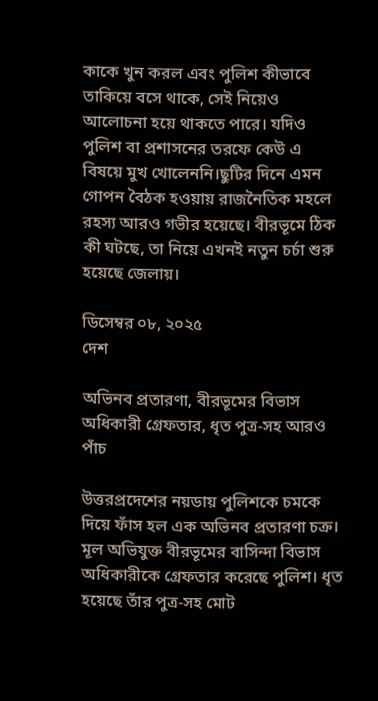কাকে খুন করল এবং পুলিশ কীভাবে তাকিয়ে বসে থাকে, সেই নিয়েও আলোচনা হয়ে থাকতে পারে। যদিও পুলিশ বা প্রশাসনের তরফে কেউ এ বিষয়ে মুখ খোলেননি।ছুটির দিনে এমন গোপন বৈঠক হওয়ায় রাজনৈতিক মহলে রহস্য আরও গভীর হয়েছে। বীরভূমে ঠিক কী ঘটছে, তা নিয়ে এখনই নতুন চর্চা শুরু হয়েছে জেলায়।

ডিসেম্বর ০৮, ২০২৫
দেশ

অভিনব প্রতারণা, বীরভূমের বিভাস অধিকারী গ্রেফতার, ধৃত পুত্র-সহ আরও পাঁচ

উত্তরপ্রদেশের নয়ডায় পুলিশকে চমকে দিয়ে ফাঁস হল এক অভিনব প্রতারণা চক্র। মূল অভিযুক্ত বীরভূমের বাসিন্দা বিভাস অধিকারীকে গ্রেফতার করেছে পুলিশ। ধৃত হয়েছে তাঁর পুত্র-সহ মোট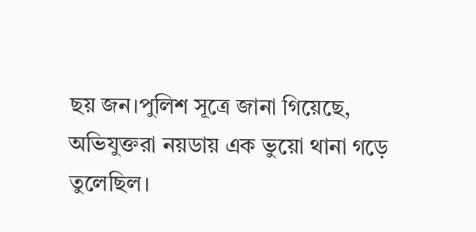ছয় জন।পুলিশ সূত্রে জানা গিয়েছে, অভিযুক্তরা নয়ডায় এক ভুয়ো থানা গড়ে তুলেছিল।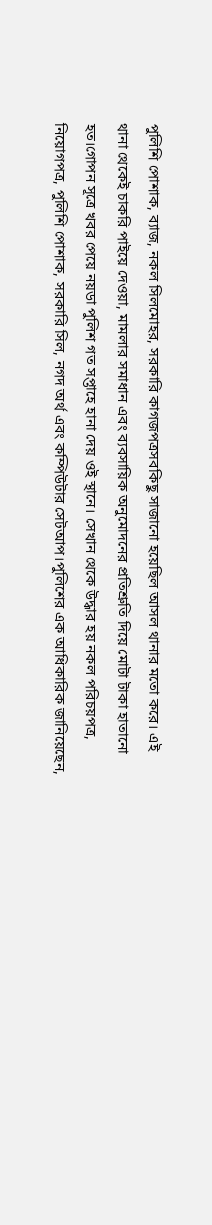পুলিশি পোশাক, ব্যাজ, নকল সিলমোহর, সরকারি কাগজপত্রসবকিছু সাজানো হয়েছিল আসল থানার মতো করে। এই থানা থেকেই চাকরি পাইয়ে দেওয়া, মামলার সমাধান এবং ব্যবসায়িক অনুমোদনের প্রতিশ্রুতি দিয়ে মোটা টাকা হাতানো হত।গোপন সূত্রে খবর পেয়ে নয়ডা পুলিশ গত সপ্তাহে হানা দেয় ওই স্থানে। সেখান থেকে উদ্ধার হয় নকল পরিচয়পত্র, নিয়োগপত্র, পুলিশি পোশাক, সরকারি সিল, নগদ অর্থ এবং কম্পিউটার সেটআপ।পুলিশের এক আধিকারিক জানিয়েছেন,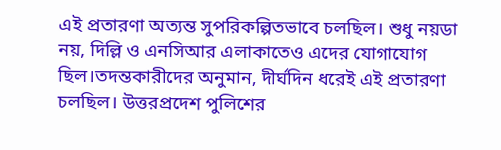এই প্রতারণা অত্যন্ত সুপরিকল্পিতভাবে চলছিল। শুধু নয়ডা নয়, দিল্লি ও এনসিআর এলাকাতেও এদের যোগাযোগ ছিল।তদন্তকারীদের অনুমান, দীর্ঘদিন ধরেই এই প্রতারণা চলছিল। উত্তরপ্রদেশ পুলিশের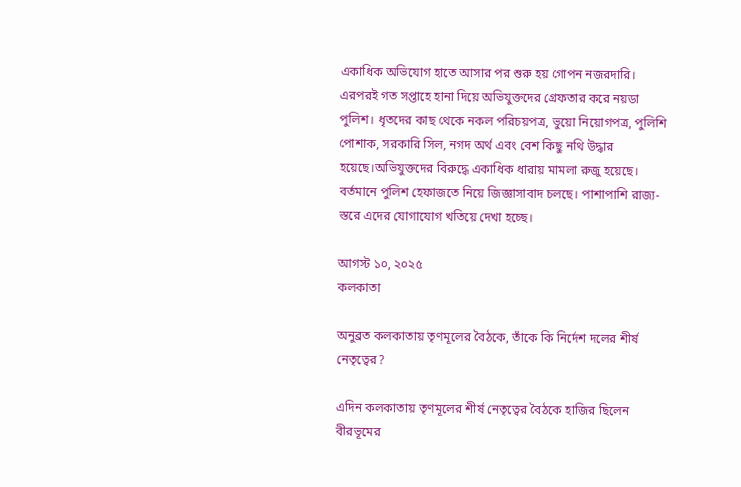একাধিক অভিযোগ হাতে আসার পর শুরু হয় গোপন নজরদারি। এরপরই গত সপ্তাহে হানা দিয়ে অভিযুক্তদের গ্রেফতার করে নয়ডা পুলিশ। ধৃতদের কাছ থেকে নকল পরিচয়পত্র, ভুয়ো নিয়োগপত্র, পুলিশি পোশাক, সরকারি সিল, নগদ অর্থ এবং বেশ কিছু নথি উদ্ধার হয়েছে।অভিযুক্তদের বিরুদ্ধে একাধিক ধারায় মামলা রুজু হয়েছে। বর্তমানে পুলিশ হেফাজতে নিয়ে জিজ্ঞাসাবাদ চলছে। পাশাপাশি রাজ্য-স্তরে এদের যোগাযোগ খতিয়ে দেখা হচ্ছে।

আগস্ট ১০, ২০২৫
কলকাতা

অনুব্রত কলকাতায় তৃণমূলের বৈঠকে, তাঁকে কি নির্দেশ দলের শীর্ষ নেতৃত্বের?

এদিন কলকাতায় তৃণমূলের শীর্ষ নেতৃত্বের বৈঠকে হাজির ছিলেন বীরভূমের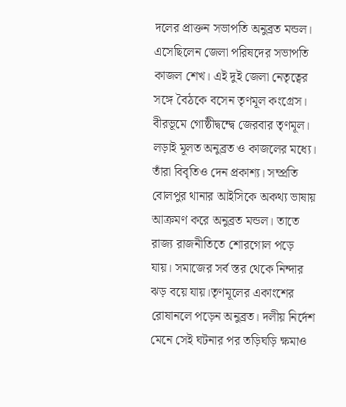দলের প্রাক্তন সভাপতি অনুব্রত মন্ডল। এসেছিলেন জেলা পরিষদের সভাপতি কাজল শেখ। এই দুই জেলা নেতৃত্বের সঙ্গে বৈঠকে বসেন তৃণমূল কংগ্রেস। বীরভূমে গোষ্ঠীদ্বন্দ্বে জেরবার তৃণমূল। লড়াই মূলত অনুব্রত ও কাজলের মধ্যে। তাঁরা বিবৃতিও দেন প্রকাশ্য। সম্প্রতি বোলপুর থানার আইসিকে অকথ্য ভাষায় আক্রমণ করে অনুব্রত মন্ডল। তাতে রাজ্য রাজনীতিতে শোরগোল পড়ে যায়। সমাজের সর্ব স্তর থেকে নিন্দার ঝড় বয়ে যায়।তৃণমূলের একাংশের রোষানলে পড়েন অনুব্রত। দলীয় নির্দেশ মেনে সেই ঘটনার পর তড়িঘড়ি ক্ষমাও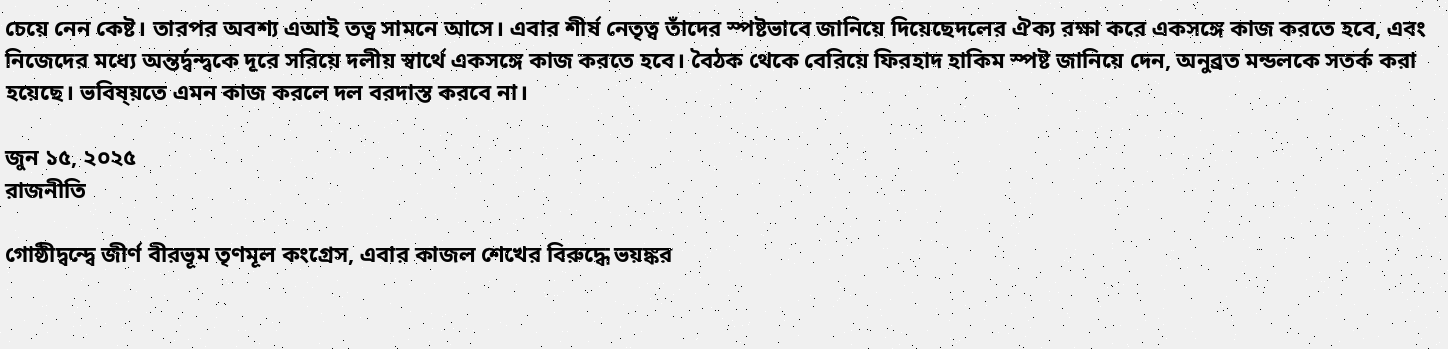চেয়ে নেন কেষ্ট। তারপর অবশ্য এআই তত্ব সামনে আসে। এবার শীর্ষ নেতৃত্ব তাঁদের স্পষ্টভাবে জানিয়ে দিয়েছেদলের ঐক্য রক্ষা করে একসঙ্গে কাজ করতে হবে, এবং নিজেদের মধ্যে অন্তর্দ্বন্দ্বকে দূরে সরিয়ে দলীয় স্বার্থে একসঙ্গে কাজ করতে হবে। বৈঠক থেকে বেরিয়ে ফিরহাদ হাকিম স্পষ্ট জানিয়ে দেন, অনুব্রত মন্ডলকে সতর্ক করা হয়েছে। ভবিষ্য়তে এমন কাজ করলে দল বরদাস্ত করবে না।

জুন ১৫, ২০২৫
রাজনীতি

গোষ্ঠীদ্বন্দ্বে জীর্ণ বীরভূম তৃণমূল কংগ্রেস, এবার কাজল শেখের বিরুদ্ধে ভয়ঙ্কর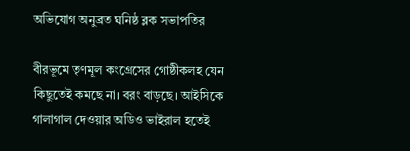অভিযোগ অনুব্রত ঘনিষ্ঠ ব্লক সভাপতির

বীরভূমে তৃণমূল কংগ্রেসের গোষ্ঠীকলহ যেন কিছুতেই কমছে না। বরং বাড়ছে। আইসিকে গালাগাল দেওয়ার অডিও ভাইরাল হতেই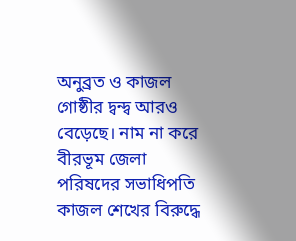অনুব্রত ও কাজল গোষ্ঠীর দ্বন্দ্ব আরও বেড়েছে। নাম না করে বীরভূম জেলা পরিষদের সভাধিপতি কাজল শেখের বিরুদ্ধে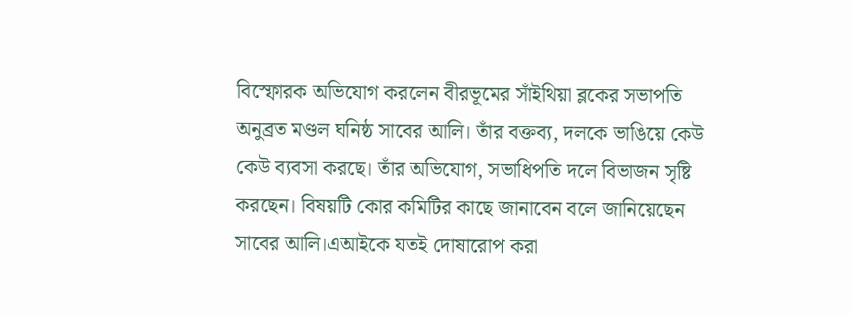বিস্ফোরক অভিযোগ করলেন বীরভূমের সাঁইথিয়া ব্লকের সভাপতি অনুব্রত মণ্ডল ঘনিষ্ঠ সাবের আলি। তাঁর বক্তব্য, দলকে ভাঙিয়ে কেউ কেউ ব্যবসা করছে। তাঁর অভিযোগ, সভাধিপতি দলে বিভাজন সৃষ্টি করছেন। বিষয়টি কোর কমিটির কাছে জানাবেন বলে জানিয়েছেন সাবের আলি।এআইকে যতই দোষারোপ করা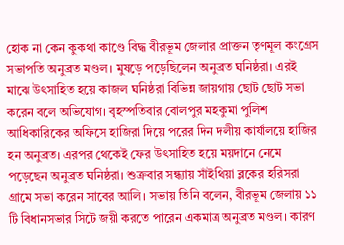হোক না কেন কুকথা কাণ্ডে বিদ্ধ বীরভূম জেলার প্রাক্তন তৃণমূল কংগ্রেস সভাপতি অনুব্রত মণ্ডল। মুষড়ে পড়েছিলেন অনুব্রত ঘনিষ্ঠরা। এরই মাঝে উৎসাহিত হয়ে কাজল ঘনিষ্ঠরা বিভিন্ন জায়গায় ছোট ছোট সভা করেন বলে অভিযোগ। বৃহস্পতিবার বোলপুর মহকুমা পুলিশ আধিকারিকের অফিসে হাজিরা দিয়ে পরের দিন দলীয় কার্যালয়ে হাজির হন অনুব্রত। এরপর থেকেই ফের উৎসাহিত হয়ে ময়দানে নেমে পড়েছেন অনুব্রত ঘনিষ্ঠরা। শুক্রবার সন্ধ্যায় সাঁইথিয়া ব্লকের হরিসরা গ্রামে সভা করেন সাবের আলি। সভায় তিনি বলেন, বীরভূম জেলায় ১১ টি বিধানসভার সিটে জয়ী করতে পারেন একমাত্র অনুব্রত মণ্ডল। কারণ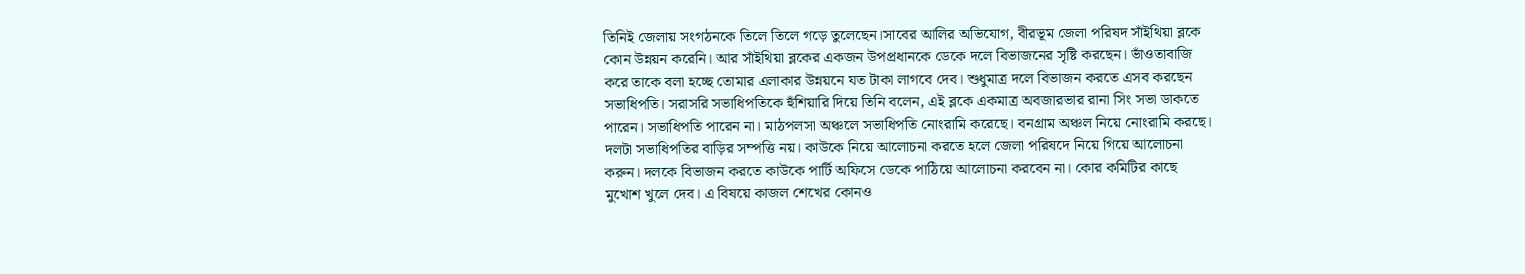তিনিই জেলায় সংগঠনকে তিলে তিলে গড়ে তুলেছেন।সাবের আলির অভিযোগ, বীরভূম জেলা পরিষদ সাঁইথিয়া ব্লকে কোন উন্নয়ন করেনি। আর সাঁইথিয়া ব্লকের একজন উপপ্রধানকে ডেকে দলে বিভাজনের সৃষ্টি করছেন। ভাঁওতাবাজি করে তাকে বলা হচ্ছে তোমার এলাকার উন্নয়নে যত টাকা লাগবে দেব। শুধুমাত্র দলে বিভাজন করতে এসব করছেন সভাধিপতি। সরাসরি সভাধিপতিকে হুঁশিয়ারি দিয়ে তিনি বলেন, এই ব্লকে একমাত্র অবজারভার রানা সিং সভা ডাকতে পারেন। সভাধিপতি পারেন না। মাঠপলসা অঞ্চলে সভাধিপতি নোংরামি করেছে। বনগ্রাম অঞ্চল নিয়ে নোংরামি করছে। দলটা সভাধিপতির বাড়ির সম্পত্তি নয়। কাউকে নিয়ে আলোচনা করতে হলে জেলা পরিষদে নিয়ে গিয়ে আলোচনা করুন। দলকে বিভাজন করতে কাউকে পার্টি অফিসে ডেকে পাঠিয়ে আলোচনা করবেন না। কোর কমিটির কাছে মুখোশ খুলে দেব। এ বিষয়ে কাজল শেখের কোনও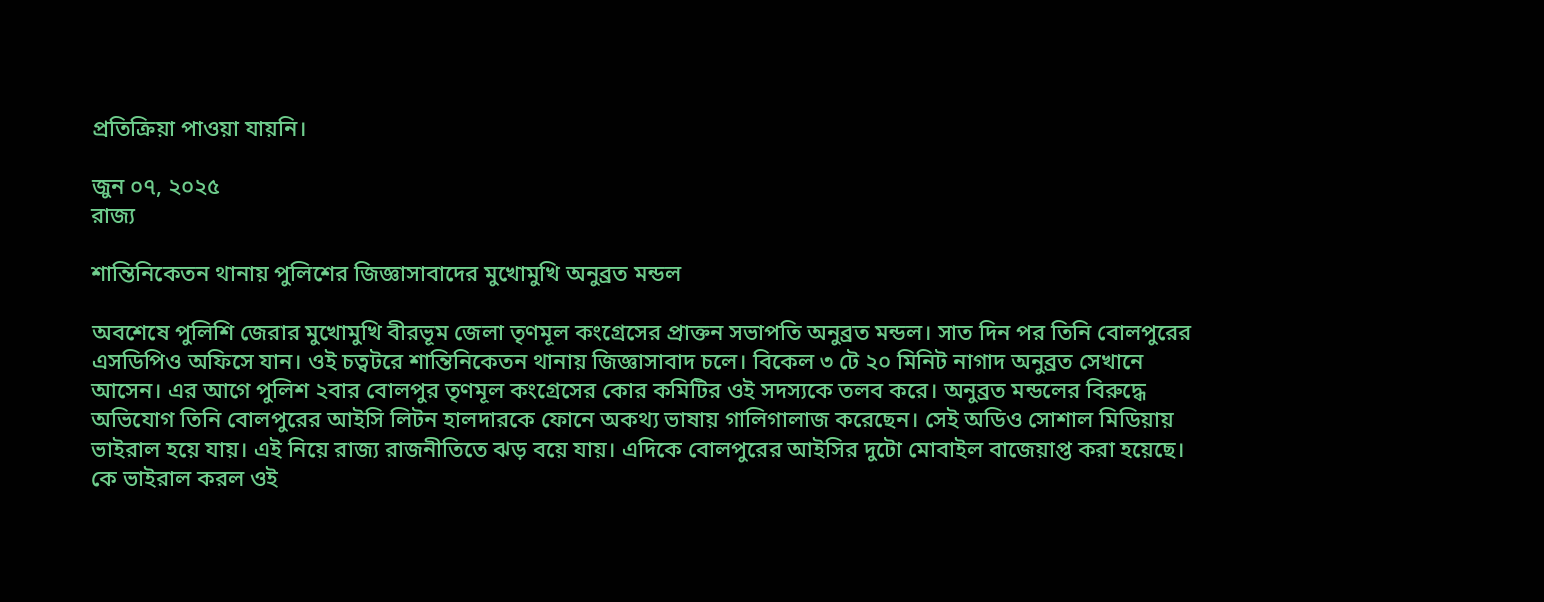প্রতিক্রিয়া পাওয়া যায়নি।

জুন ০৭, ২০২৫
রাজ্য

শান্তিনিকেতন থানায় পুলিশের জিজ্ঞাসাবাদের মুখোমুখি অনুব্রত মন্ডল

অবশেষে পুলিশি জেরার মুখোমুখি বীরভূম জেলা তৃণমূল কংগ্রেসের প্রাক্তন সভাপতি অনুব্রত মন্ডল। সাত দিন পর তিনি বোলপুরের এসডিপিও অফিসে যান। ওই চত্বটরে শান্তিনিকেতন থানায় জিজ্ঞাসাবাদ চলে। বিকেল ৩ টে ২০ মিনিট নাগাদ অনুব্রত সেখানে আসেন। এর আগে পুলিশ ২বার বোলপুর তৃণমূল কংগ্রেসের কোর কমিটির ওই সদস্যকে তলব করে। অনুব্রত মন্ডলের বিরুদ্ধে অভিযোগ তিনি বোলপুরের আইসি লিটন হালদারকে ফোনে অকথ্য ভাষায় গালিগালাজ করেছেন। সেই অডিও সোশাল মিডিয়ায় ভাইরাল হয়ে যায়। এই নিয়ে রাজ্য রাজনীতিতে ঝড় বয়ে যায়। এদিকে বোলপুরের আইসির দুটো মোবাইল বাজেয়াপ্ত করা হয়েছে। কে ভাইরাল করল ওই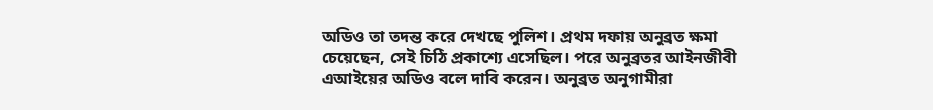অডিও তা তদন্ত করে দেখছে পুলিশ। প্রথম দফায় অনুব্রত ক্ষমা চেয়েছেন, সেই চিঠি প্রকাশ্যে এসেছিল। পরে অনুব্রতর আইনজীবী এআইয়ের অডিও বলে দাবি করেন। অনুব্রত অনুগামীরা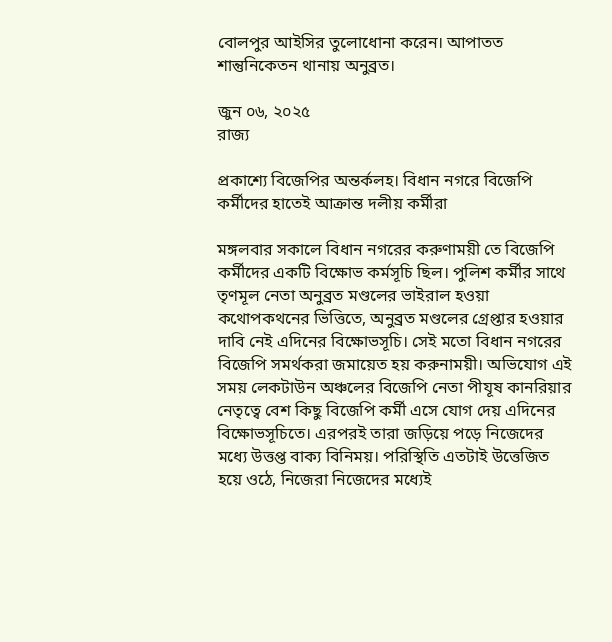বোলপুর আইসির তুলোধোনা করেন। আপাতত শান্তুনিকেতন থানায় অনুব্রত।

জুন ০৬, ২০২৫
রাজ্য

প্রকাশ্যে বিজেপির অন্তর্কলহ। বিধান নগরে বিজেপি কর্মীদের হাতেই আক্রান্ত দলীয় কর্মীরা

মঙ্গলবার সকালে বিধান নগরের করুণাময়ী তে বিজেপি কর্মীদের একটি বিক্ষোভ কর্মসূচি ছিল। পুলিশ কর্মীর সাথে তৃণমূল নেতা অনুব্রত মণ্ডলের ভাইরাল হওয়া কথোপকথনের ভিত্তিতে, অনুব্রত মণ্ডলের গ্রেপ্তার হওয়ার দাবি নেই এদিনের বিক্ষোভসূচি। সেই মতো বিধান নগরের বিজেপি সমর্থকরা জমায়েত হয় করুনাময়ী। অভিযোগ এই সময় লেকটাউন অঞ্চলের বিজেপি নেতা পীযূষ কানরিয়ার নেতৃত্বে বেশ কিছু বিজেপি কর্মী এসে যোগ দেয় এদিনের বিক্ষোভসূচিতে। এরপরই তারা জড়িয়ে পড়ে নিজেদের মধ্যে উত্তপ্ত বাক্য বিনিময়। পরিস্থিতি এতটাই উত্তেজিত হয়ে ওঠে, নিজেরা নিজেদের মধ্যেই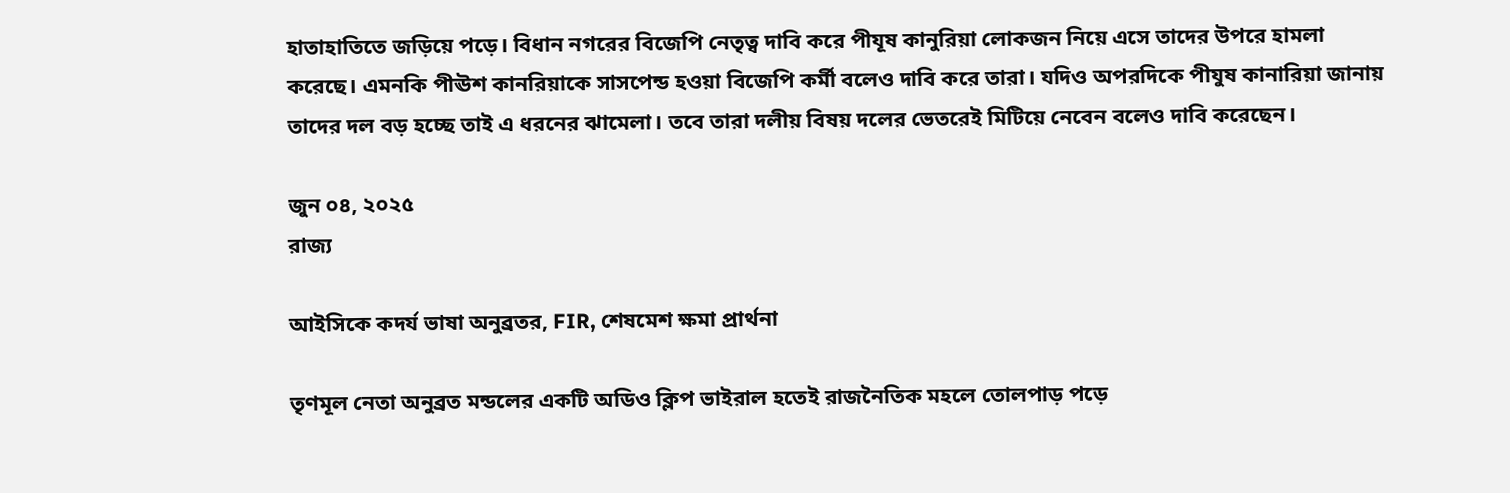হাতাহাতিতে জড়িয়ে পড়ে। বিধান নগরের বিজেপি নেতৃত্ব দাবি করে পীযূষ কানুরিয়া লোকজন নিয়ে এসে তাদের উপরে হামলা করেছে। এমনকি পীঊশ কানরিয়াকে সাসপেন্ড হওয়া বিজেপি কর্মী বলেও দাবি করে তারা। যদিও অপরদিকে পীযুষ কানারিয়া জানায় তাদের দল বড় হচ্ছে তাই এ ধরনের ঝামেলা। তবে তারা দলীয় বিষয় দলের ভেতরেই মিটিয়ে নেবেন বলেও দাবি করেছেন।

জুন ০৪, ২০২৫
রাজ্য

আইসিকে কদর্য ভাষা অনুব্রতর, FIR, শেষমেশ ক্ষমা প্রার্থনা

তৃণমূল নেতা অনুব্রত মন্ডলের একটি অডিও ক্লিপ ভাইরাল হতেই রাজনৈতিক মহলে তোলপাড় পড়ে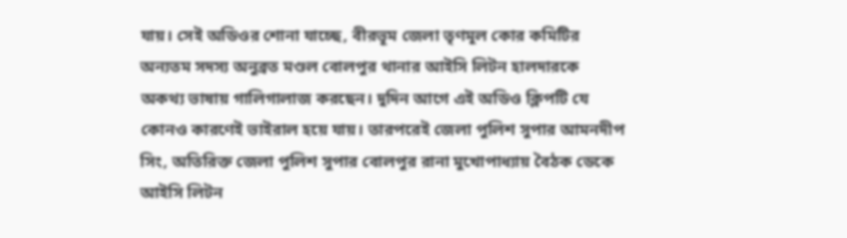যায়। সেই অডিওর শোনা যাচ্ছে, বীরভূম জেলা তৃণমূল কোর কমিটির অন্যতম সদস্য অনুব্রত মণ্ডল বোলপুর থানার আইসি লিটন হালদারকে অকথ্য ভাষায় গালিগালাজ করছেন। দুদিন আগে এই অডিও ক্লিপটি যে কোনও কারণেই ভাইরাল হয়ে যায়। তারপরেই জেলা পুলিশ সুপার আমনদীপ সিং, অতিরিক্ত জেলা পুলিশ সুপার বোলপুর রানা মুখোপাধ্যায় বৈঠক ডেকে আইসি লিটন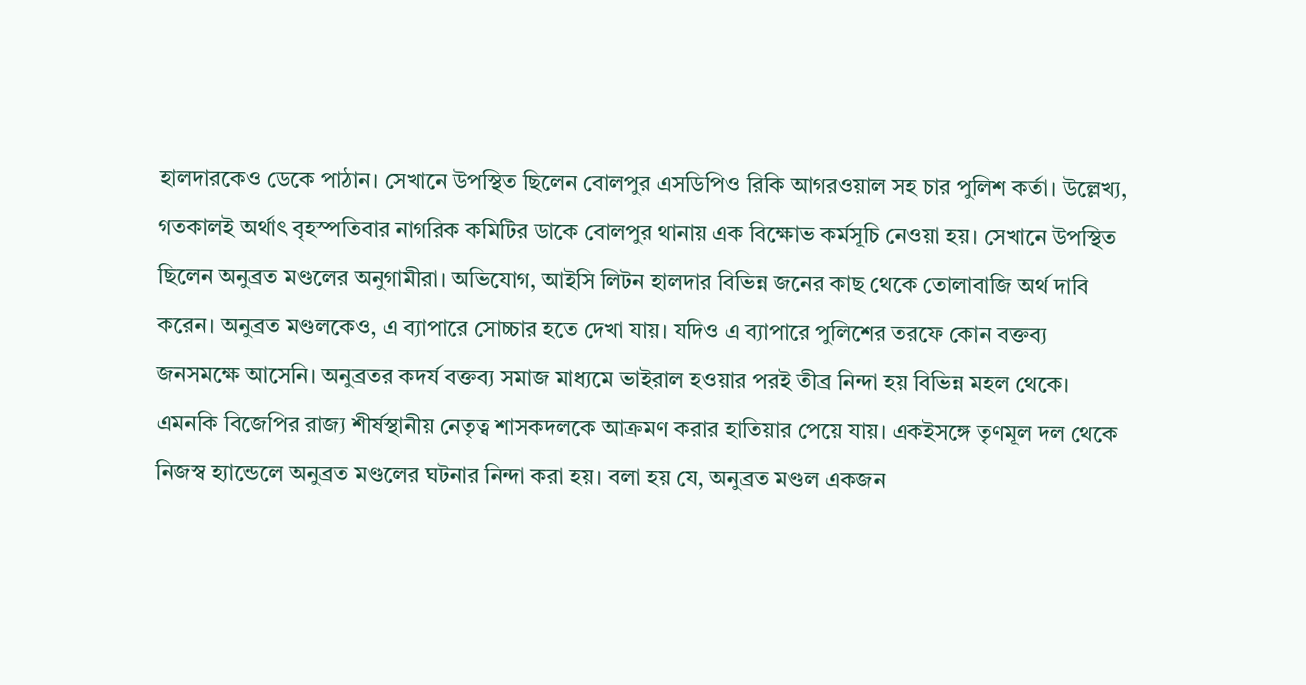হালদারকেও ডেকে পাঠান। সেখানে উপস্থিত ছিলেন বোলপুর এসডিপিও রিকি আগরওয়াল সহ চার পুলিশ কর্তা। উল্লেখ্য, গতকালই অর্থাৎ বৃহস্পতিবার নাগরিক কমিটির ডাকে বোলপুর থানায় এক বিক্ষোভ কর্মসূচি নেওয়া হয়। সেখানে উপস্থিত ছিলেন অনুব্রত মণ্ডলের অনুগামীরা। অভিযোগ, আইসি লিটন হালদার বিভিন্ন জনের কাছ থেকে তোলাবাজি অর্থ দাবি করেন। অনুব্রত মণ্ডলকেও, এ ব্যাপারে সোচ্চার হতে দেখা যায়। যদিও এ ব্যাপারে পুলিশের তরফে কোন বক্তব্য জনসমক্ষে আসেনি। অনুব্রতর কদর্য বক্তব্য সমাজ মাধ্যমে ভাইরাল হওয়ার পরই তীব্র নিন্দা হয় বিভিন্ন মহল থেকে। এমনকি বিজেপির রাজ্য শীর্ষস্থানীয় নেতৃত্ব শাসকদলকে আক্রমণ করার হাতিয়ার পেয়ে যায়। একইসঙ্গে তৃণমূল দল থেকে নিজস্ব হ্যান্ডেলে অনুব্রত মণ্ডলের ঘটনার নিন্দা করা হয়। বলা হয় যে, অনুব্রত মণ্ডল একজন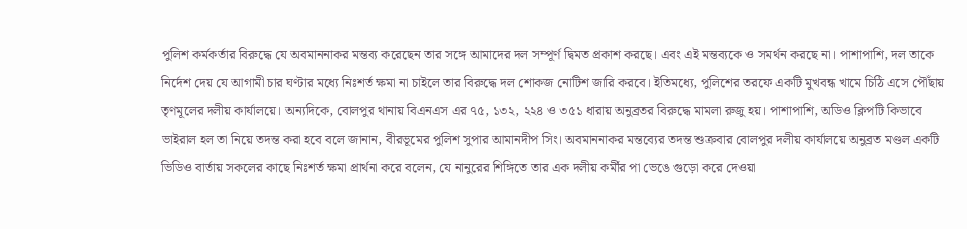পুলিশ কর্মকর্তার বিরুদ্ধে যে অবমাননাকর মন্তব্য করেছেন তার সঙ্গে আমাদের দল সম্পূর্ণ দ্বিমত প্রকাশ করছে। এবং এই মন্তব্যকে ও সমর্থন করছে না। পাশাপাশি, দল তাকে নির্দেশ দেয় যে আগামী চার ঘণ্টার মধ্যে নিঃশর্ত ক্ষমা না চাইলে তার বিরুদ্ধে দল শোকজ নোটিশ জারি করবে। ইতিমধ্যে, পুলিশের তরফে একটি মুখবন্ধ খামে চিঠি এসে পৌঁছায় তৃণমূলের দলীয় কার্যালয়ে। অন্যদিকে, বোলপুর থানায় বিএনএস এর ৭৫, ১৩২, ২২৪ ও ৩৫১ ধারায় অনুব্রতর বিরুদ্ধে মামলা রুজু হয়। পাশাপাশি, অডিও ক্লিপটি কিভাবে ভাইরাল হল তা নিয়ে তদন্ত করা হবে বলে জানান, বীরভূমের পুলিশ সুপার আমানদীপ সিং। অবমাননাকর মন্তব্যের তদন্ত শুক্রবার বোলপুর দলীয় কার্যালয়ে অনুব্রত মণ্ডল একটি ভিডিও বার্তায় সকলের কাছে নিঃশর্ত ক্ষমা প্রার্থনা করে বলেন, যে নানুরের শিঙ্গিতে তার এক দলীয় কর্মীর পা ভেঙে গুড়ো করে দেওয়া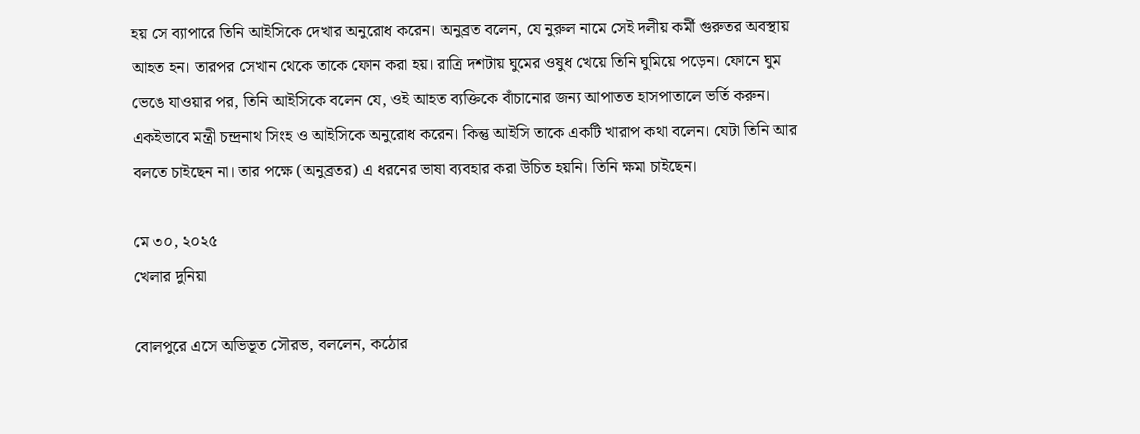হয় সে ব্যাপারে তিনি আইসিকে দেখার অনুরোধ করেন। অনুব্রত বলেন, যে নুরুল নামে সেই দলীয় কর্মী গুরুতর অবস্থায় আহত হন। তারপর সেখান থেকে তাকে ফোন করা হয়। রাত্রি দশটায় ঘুমের ওষুধ খেয়ে তিনি ঘুমিয়ে পড়েন। ফোনে ঘুম ভেঙে যাওয়ার পর, তিনি আইসিকে বলেন যে, ওই আহত ব্যক্তিকে বাঁচানোর জন্য আপাতত হাসপাতালে ভর্তি করুন। একইভাবে মন্ত্রী চন্দ্রনাথ সিংহ ও আইসিকে অনুরোধ করেন। কিন্তু আইসি তাকে একটি খারাপ কথা বলেন। যেটা তিনি আর বলতে চাইছেন না। তার পক্ষে (অনুব্রতর) এ ধরনের ভাষা ব্যবহার করা উচিত হয়নি। তিনি ক্ষমা চাইছেন।

মে ৩০, ২০২৫
খেলার দুনিয়া

বোলপুরে এসে অভিভূত সৌরভ, বললেন, কঠোর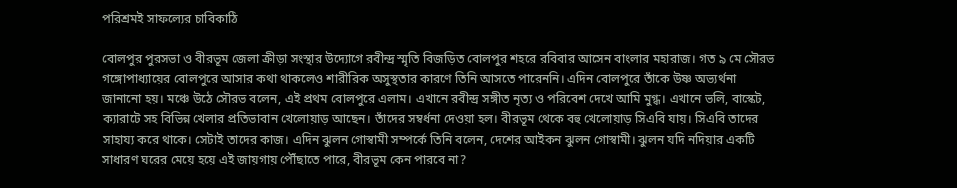পরিশ্রমই সাফল্যের চাবিকাঠি

বোলপুর পুরসভা ও বীরভূম জেলা ক্রীড়া সংস্থার উদ্যোগে রবীন্দ্র স্মৃতি বিজড়িত বোলপুর শহরে রবিবার আসেন বাংলার মহারাজ। গত ৯ মে সৌরভ গঙ্গোপাধ্যায়ের বোলপুরে আসার কথা থাকলেও শারীরিক অসুস্থতার কারণে তিনি আসতে পারেননি। এদিন বোলপুরে তাঁকে উষ্ণ অভ্যর্থনা জানানো হয়। মঞ্চে উঠে সৌরভ বলেন, এই প্রথম বোলপুরে এলাম। এখানে রবীন্দ্র সঙ্গীত নৃত্য ও পরিবেশ দেখে আমি মুগ্ধ। এখানে ভলি, বাস্কেট, ক্যারাটে সহ বিভিন্ন খেলার প্রতিভাবান খেলোয়াড় আছেন। তাঁদের সম্বর্ধনা দেওয়া হল। বীরভূম থেকে বহু খেলোয়াড় সিএবি যায়। সিএবি তাদের সাহায্য করে থাকে। সেটাই তাদের কাজ। এদিন ঝুলন গোস্বামী সম্পর্কে তিনি বলেন, দেশের আইকন ঝুলন গোস্বামী। ঝুলন যদি নদিয়ার একটি সাধারণ ঘরের মেয়ে হয়ে এই জায়গায় পৌঁছাতে পারে, বীরভূম কেন পারবে না?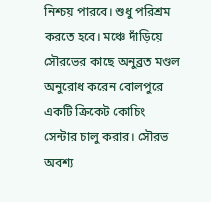নিশ্চয় পারবে। শুধু পরিশ্রম করতে হবে। মঞ্চে দাঁড়িয়ে সৌরভের কাছে অনুব্রত মণ্ডল অনুরোধ করেন বোলপুরে একটি ক্রিকেট কোচিং সেন্টার চালু করার। সৌরভ অবশ্য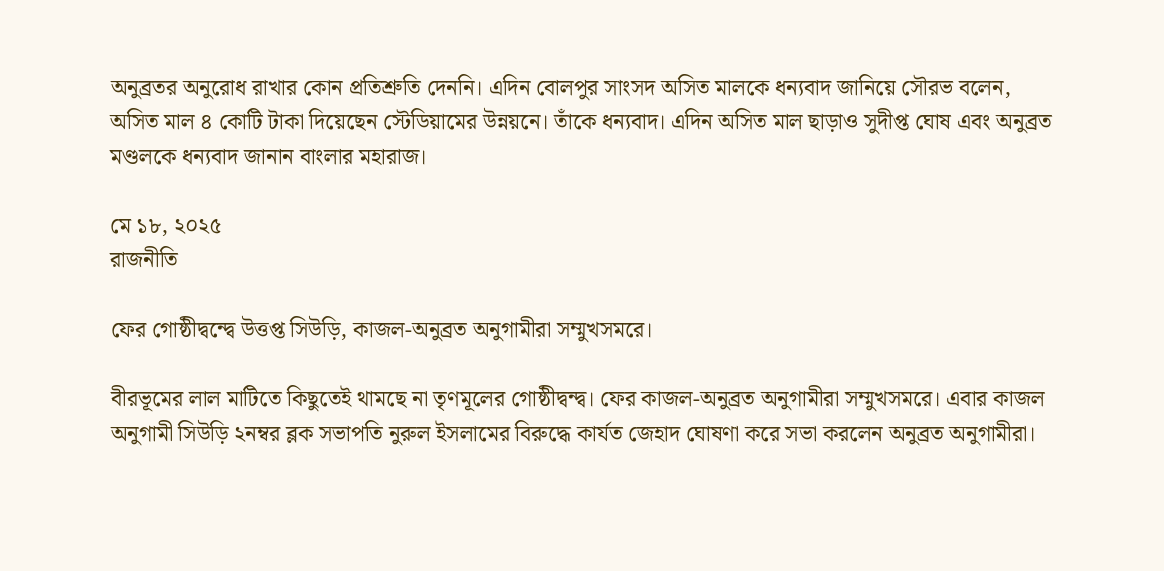অনুব্রতর অনুরোধ রাখার কোন প্রতিশ্রুতি দেননি। এদিন বোলপুর সাংসদ অসিত মালকে ধন্যবাদ জানিয়ে সৌরভ বলেন, অসিত মাল ৪ কোটি টাকা দিয়েছেন স্টেডিয়ামের উন্নয়নে। তাঁকে ধন্যবাদ। এদিন অসিত মাল ছাড়াও সুদীপ্ত ঘোষ এবং অনুব্রত মণ্ডলকে ধন্যবাদ জানান বাংলার মহারাজ।

মে ১৮, ২০২৫
রাজনীতি

ফের গোষ্ঠীদ্বন্দ্বে উত্তপ্ত সিউড়ি, কাজল-অনুব্রত অনুগামীরা সম্মুখসমরে।

বীরভূমের লাল মাটিতে কিছুতেই থামছে না তৃণমূলের গোষ্ঠীদ্বন্দ্ব। ফের কাজল-অনুব্রত অনুগামীরা সম্মুখসমরে। এবার কাজল অনুগামী সিউড়ি ২নম্বর ব্লক সভাপতি নুরুল ইসলামের বিরুদ্ধে কার্যত জেহাদ ঘোষণা করে সভা করলেন অনুব্রত অনুগামীরা।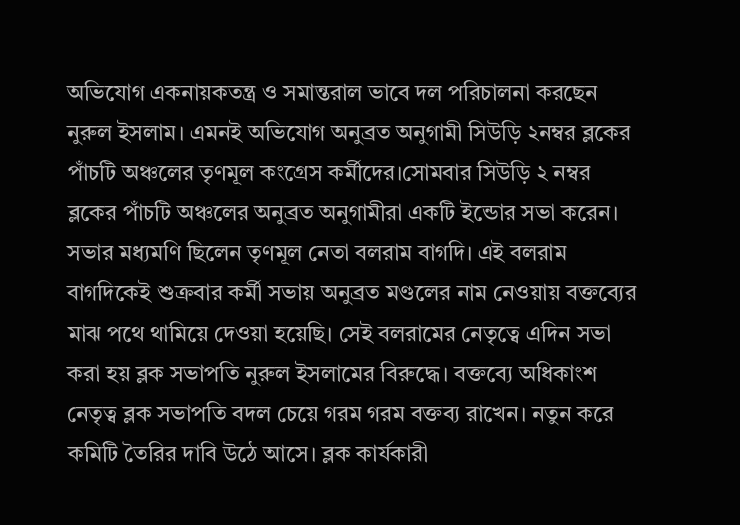অভিযোগ একনায়কতন্ত্র ও সমান্তরাল ভাবে দল পরিচালনা করছেন নুরুল ইসলাম। এমনই অভিযোগ অনুব্রত অনুগামী সিউড়ি ২নম্বর ব্লকের পাঁচটি অঞ্চলের তৃণমূল কংগ্রেস কর্মীদের।সোমবার সিউড়ি ২ নম্বর ব্লকের পাঁচটি অঞ্চলের অনুব্রত অনুগামীরা একটি ইন্ডোর সভা করেন। সভার মধ্যমণি ছিলেন তৃণমূল নেতা বলরাম বাগদি। এই বলরাম বাগদিকেই শুক্রবার কর্মী সভায় অনুব্রত মণ্ডলের নাম নেওয়ায় বক্তব্যের মাঝ পথে থামিয়ে দেওয়া হয়েছি। সেই বলরামের নেতৃত্বে এদিন সভা করা হয় ব্লক সভাপতি নুরুল ইসলামের বিরুদ্ধে। বক্তব্যে অধিকাংশ নেতৃত্ব ব্লক সভাপতি বদল চেয়ে গরম গরম বক্তব্য রাখেন। নতুন করে কমিটি তৈরির দাবি উঠে আসে। ব্লক কার্যকারী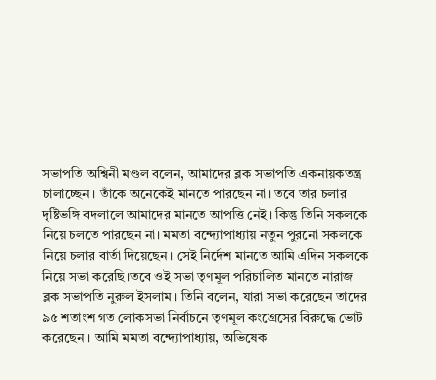সভাপতি অশ্বিনী মণ্ডল বলেন, আমাদের ব্লক সভাপতি একনায়কতন্ত্র চালাচ্ছেন। তাঁকে অনেকেই মানতে পারছেন না। তবে তার চলার দৃষ্টিভঙ্গি বদলালে আমাদের মানতে আপত্তি নেই। কিন্তু তিনি সকলকে নিয়ে চলতে পারছেন না। মমতা বন্দ্যোপাধ্যায় নতুন পুরনো সকলকে নিয়ে চলার বার্তা দিয়েছেন। সেই নির্দেশ মানতে আমি এদিন সকলকে নিয়ে সভা করেছি।তবে ওই সভা তৃণমূল পরিচালিত মানতে নারাজ ব্লক সভাপতি নুরুল ইসলাম। তিনি বলেন, যারা সভা করেছেন তাদের ৯৫ শতাংশ গত লোকসভা নির্বাচনে তৃণমূল কংগ্রেসের বিরুদ্ধে ভোট করেছেন। আমি মমতা বন্দ্যোপাধ্যায়, অভিষেক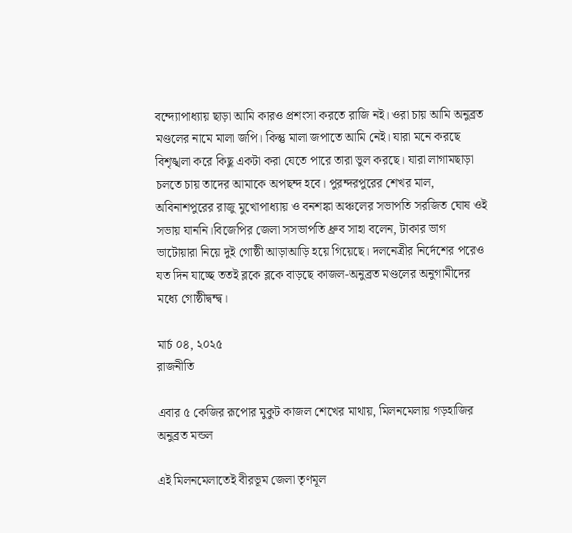বন্দ্যোপাধ্যায় ছাড়া আমি কারও প্রশংসা করতে রাজি নই। ওরা চায় আমি অনুব্রত মণ্ডলের নামে মালা জপি। কিন্তু মালা জপাতে আমি নেই। যারা মনে করছে বিশৃঙ্খলা করে কিছু একটা করা যেতে পারে তারা ভুল করছে। যারা লাগামছাড়া চলতে চায় তাদের আমাকে অপছন্দ হবে। পুরন্দরপুরের শেখর মাল, অবিনাশপুরের রাজু মুখোপাধ্যায় ও বনশঙ্কা অঞ্চলের সভাপতি সরজিত ঘোষ ওই সভায় যাননি।বিজেপির জেলা সসভাপতি ধ্রুব সাহা বলেন, টাকার ভাগ ভাটোয়ারা নিয়ে দুই গোষ্ঠী আড়াআড়ি হয়ে গিয়েছে। দলনেত্রীর নির্দেশের পরেও যত দিন যাচ্ছে ততই ব্লকে ব্লকে বাড়ছে কাজল-অনুব্রত মণ্ডলের অনুগামীদের মধ্যে গোষ্ঠীদ্বন্দ্ব।

মার্চ ০৪, ২০২৫
রাজনীতি

এবার ৫ কেজির রূপোর মুকুট কাজল শেখের মাথায়, মিলনমেলায় গড়হাজির অনুব্রত মন্ডল

এই মিলনমেলাতেই বীরভূম জেলা তৃণমূল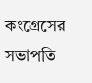কংগ্রেসের সভাপতি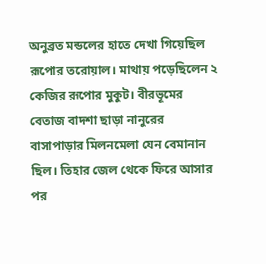অনুব্রত মন্ডলের হাতে দেখা গিয়েছিল রূপোর তরোয়াল। মাথায় পড়েছিলেন ২ কেজির রূপোর মুকুট। বীরভূমের বেতাজ বাদশা ছাড়া নানুরের বাসাপাড়ার মিলনমেলা যেন বেমানান ছিল। তিহার জেল থেকে ফিরে আসার পর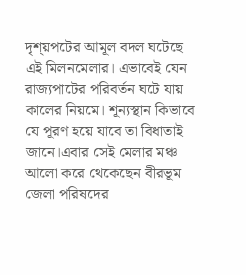দৃশ্য়পটের আমূল বদল ঘটেছে এই মিলনমেলার। এভাবেই যেন রাজ্যপাটের পরিবর্তন ঘটে যায় কালের নিয়মে। শূন্যস্থান কিভাবে যে পূরণ হয়ে যাবে তা বিধাতাই জানে।এবার সেই মেলার মঞ্চ আলো করে থেকেছেন বীরভূম জেলা পরিষদের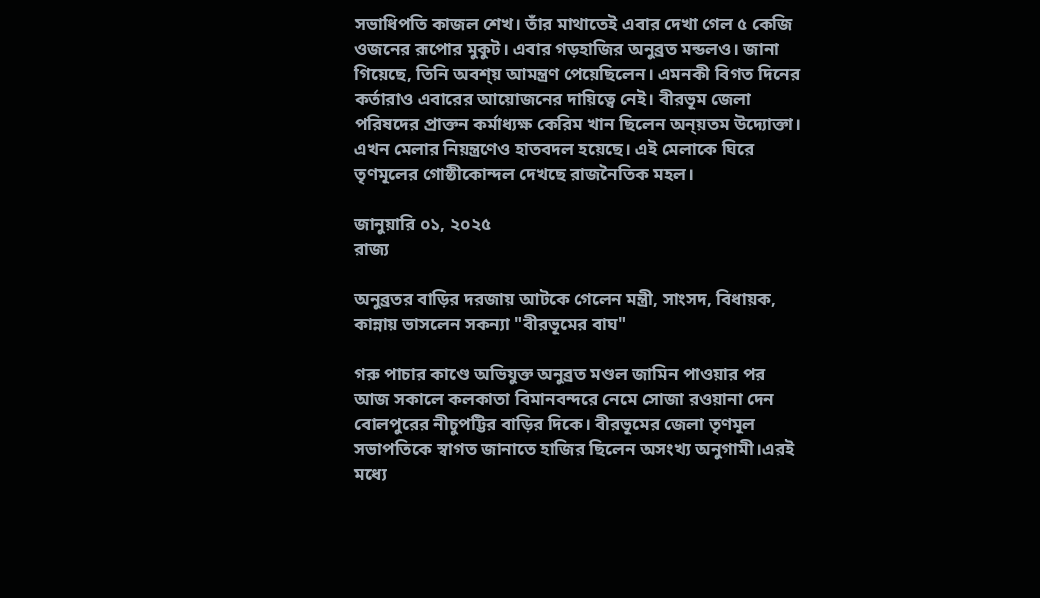সভাধিপতি কাজল শেখ। তাঁর মাথাতেই এবার দেখা গেল ৫ কেজি ওজনের রূপোর মুকুট। এবার গড়হাজির অনুব্রত মন্ডলও। জানা গিয়েছে, তিনি অবশ্য় আমন্ত্রণ পেয়েছিলেন। এমনকী বিগত দিনের কর্তারাও এবারের আয়োজনের দায়িত্বে নেই। বীরভূম জেলা পরিষদের প্রাক্তন কর্মাধ্যক্ষ কেরিম খান ছিলেন অন্য়তম উদ্যোক্তা। এখন মেলার নিয়ন্ত্রণেও হাতবদল হয়েছে। এই মেলাকে ঘিরে তৃণমূলের গোষ্ঠীকোন্দল দেখছে রাজনৈতিক মহল।

জানুয়ারি ০১, ২০২৫
রাজ্য

অনুব্রতর বাড়ির দরজায় আটকে গেলেন মন্ত্রী, সাংসদ, বিধায়ক, কান্নায় ভাসলেন সকন্যা "বীরভূমের বাঘ"

গরু পাচার কাণ্ডে অভিযুক্ত অনুব্রত মণ্ডল জামিন পাওয়ার পর আজ সকালে কলকাতা বিমানবন্দরে নেমে সোজা রওয়ানা দেন বোলপুরের নীচুপট্টির বাড়ির দিকে। বীরভূমের জেলা তৃণমূল সভাপতিকে স্বাগত জানাতে হাজির ছিলেন অসংখ্য অনুগামী।এরই মধ্যে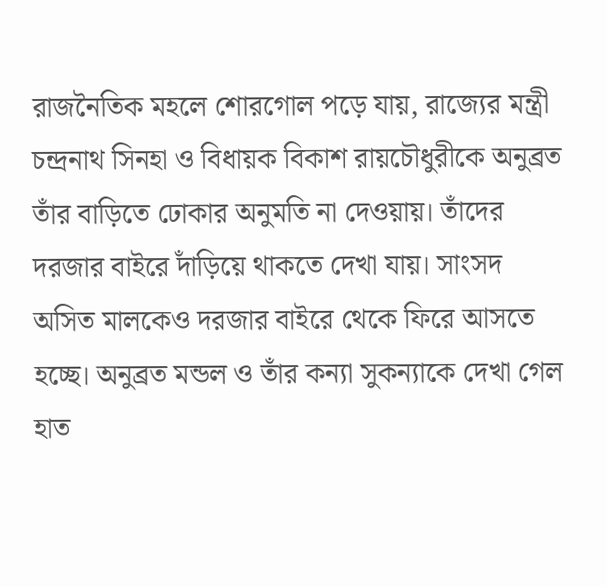রাজনৈতিক মহলে শোরগোল পড়ে যায়, রাজ্যের মন্ত্রী চন্দ্রনাথ সিনহা ও বিধায়ক বিকাশ রায়চৌধুরীকে অনুব্রত তাঁর বাড়িতে ঢোকার অনুমতি না দেওয়ায়। তাঁদের দরজার বাইরে দাঁড়িয়ে থাকতে দেখা যায়। সাংসদ অসিত মালকেও দরজার বাইরে থেকে ফিরে আসতে হচ্ছে। অনুব্রত মন্ডল ও তাঁর কন্যা সুকন্যাকে দেখা গেল হাত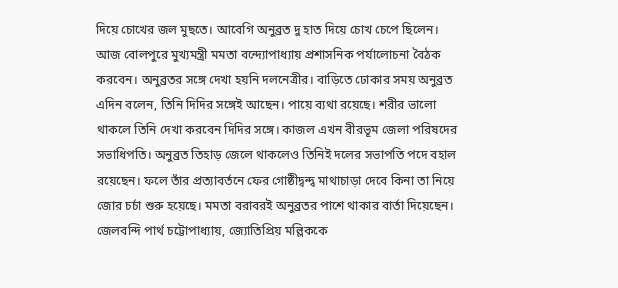দিয়ে চোখের জল মুছতে। আবেগি অনুব্রত দু হাত দিয়ে চোখ চেপে ছিলেন। আজ বোলপুরে মুখ্যমন্ত্রী মমতা বন্দ্যোপাধ্যায় প্রশাসনিক পর্যালোচনা বৈঠক করবেন। অনুব্রতর সঙ্গে দেখা হয়নি দলনেত্রীর। বাড়িতে ঢোকার সময় অনুব্রত এদিন বলেন, তিনি দিদির সঙ্গেই আছেন। পায়ে ব্যথা রয়েছে। শরীর ভালো থাকলে তিনি দেখা করবেন দিদির সঙ্গে। কাজল এখন বীরভূম জেলা পরিষদের সভাধিপতি। অনুব্রত তিহাড় জেলে থাকলেও তিনিই দলের সভাপতি পদে বহাল রয়েছেন। ফলে তাঁর প্রত্যাবর্তনে ফের গোষ্ঠীদ্বন্দ্ব মাথাচাড়া দেবে কিনা তা নিয়ে জোর চর্চা শুরু হয়েছে। মমতা বরাবরই অনুব্রতর পাশে থাকার বার্তা দিয়েছেন। জেলবন্দি পার্থ চট্টোপাধ্যায়, জ্যোতিপ্রিয় মল্লিককে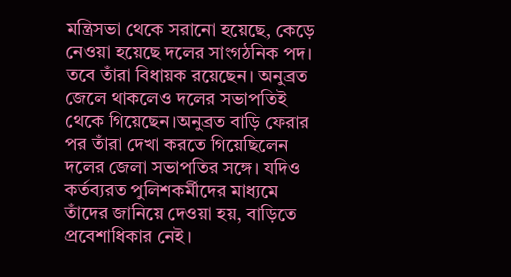মন্ত্রিসভা থেকে সরানো হয়েছে, কেড়ে নেওয়া হয়েছে দলের সাংগঠনিক পদ। তবে তাঁরা বিধায়ক রয়েছেন। অনুব্রত জেলে থাকলেও দলের সভাপতিই থেকে গিয়েছেন।অনুব্রত বাড়ি ফেরার পর তাঁরা দেখা করতে গিয়েছিলেন দলের জেলা সভাপতির সঙ্গে। যদিও কর্তব্যরত পুলিশকর্মীদের মাধ্যমে তাঁদের জানিয়ে দেওয়া হয়, বাড়িতে প্রবেশাধিকার নেই।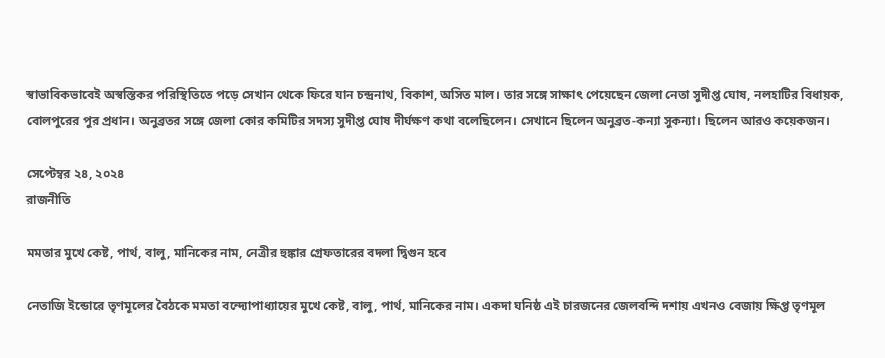স্বাভাবিকভাবেই অস্বস্তিকর পরিস্থিতিতে পড়ে সেখান থেকে ফিরে যান চন্দ্রনাথ, বিকাশ, অসিত মাল। তার সঙ্গে সাক্ষাৎ পেয়েছেন জেলা নেতা সুদীপ্ত ঘোষ, নলহাটির বিধায়ক, বোলপুরের পুর প্রধান। অনুব্রতর সঙ্গে জেলা কোর কমিটির সদস্য সুদীপ্ত ঘোষ দীর্ঘক্ষণ কথা বলেছিলেন। সেখানে ছিলেন অনুব্রত-কন্যা সুকন্যা। ছিলেন আরও কয়েকজন।

সেপ্টেম্বর ২৪, ২০২৪
রাজনীতি

মমতার মুখে কেষ্ট, পার্থ, বালু, মানিকের নাম, নেত্রীর হুঙ্কার গ্রেফতারের বদলা দ্বিগুন হবে

নেতাজি ইন্ডোরে তৃণমূলের বৈঠকে মমতা বন্দ্যোপাধ্যায়ের মুখে কেষ্ট, বালু, পার্থ, মানিকের নাম। একদা ঘনিষ্ঠ এই চারজনের জেলবন্দি দশায় এখনও বেজায় ক্ষিপ্ত তৃণমূল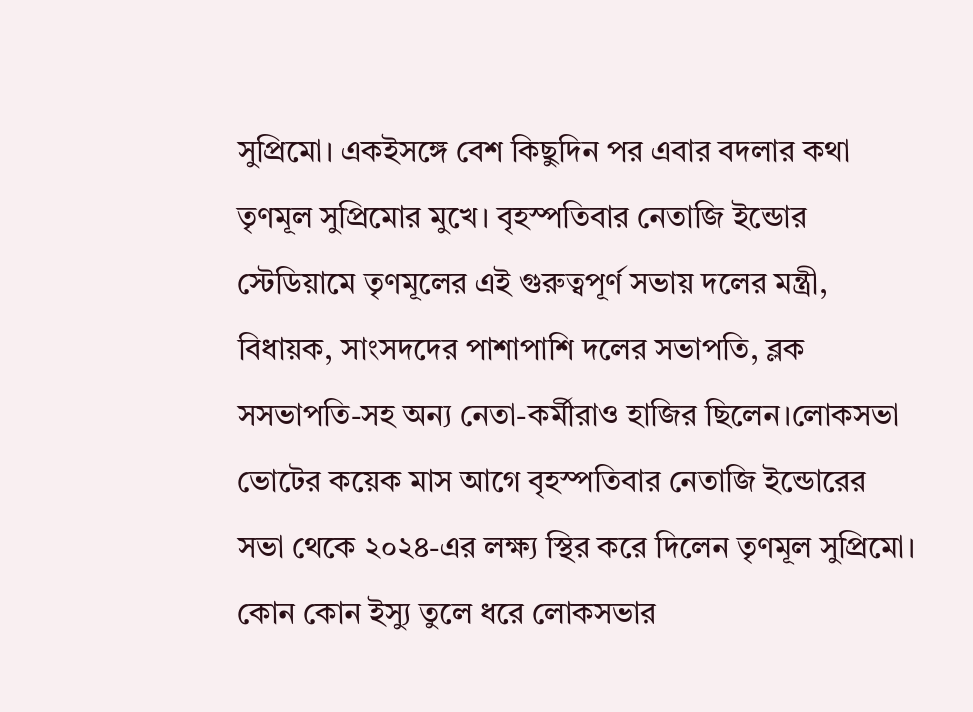সুপ্রিমো। একইসঙ্গে বেশ কিছুদিন পর এবার বদলার কথা তৃণমূল সুপ্রিমোর মুখে। বৃহস্পতিবার নেতাজি ইন্ডোর স্টেডিয়ামে তৃণমূলের এই গুরুত্বপূর্ণ সভায় দলের মন্ত্রী, বিধায়ক, সাংসদদের পাশাপাশি দলের সভাপতি, ব্লক সসভাপতি-সহ অন্য নেতা-কর্মীরাও হাজির ছিলেন।লোকসভা ভোটের কয়েক মাস আগে বৃহস্পতিবার নেতাজি ইন্ডোরের সভা থেকে ২০২৪-এর লক্ষ্য স্থির করে দিলেন তৃণমূল সুপ্রিমো। কোন কোন ইস্যু তুলে ধরে লোকসভার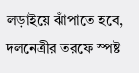লড়াইয়ে ঝাঁপাতে হবে, দলনেত্রীর তরফে স্পষ্ট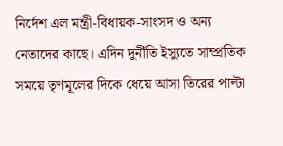নির্দেশ এল মন্ত্রী-বিধায়ক-সাংসদ ও অন্য নেতাদের কাছে। এদিন দুর্নীতি ইস্যুতে সাম্প্রতিক সময়ে তৃণমূলের দিকে ধেয়ে আসা তিরের পাল্টা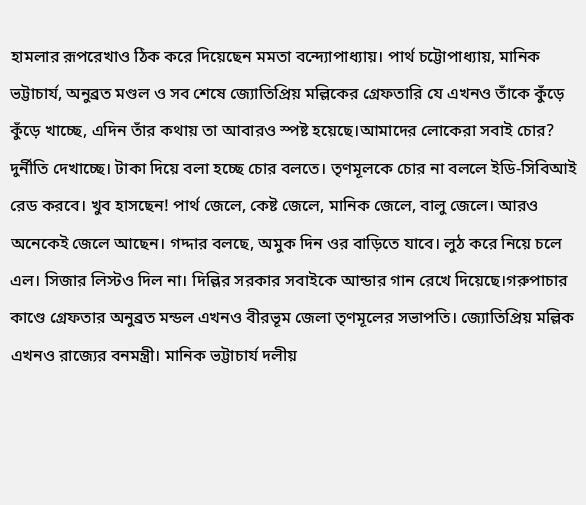হামলার রূপরেখাও ঠিক করে দিয়েছেন মমতা বন্দ্যোপাধ্যায়। পার্থ চট্টোপাধ্যায়, মানিক ভট্টাচার্য, অনুব্রত মণ্ডল ও সব শেষে জ্যোতিপ্রিয় মল্লিকের গ্রেফতারি যে এখনও তাঁকে কুঁড়ে কুঁড়ে খাচ্ছে, এদিন তাঁর কথায় তা আবারও স্পষ্ট হয়েছে।আমাদের লোকেরা সবাই চোর? দুর্নীতি দেখাচ্ছে। টাকা দিয়ে বলা হচ্ছে চোর বলতে। তৃণমূলকে চোর না বললে ইডি-সিবিআই রেড করবে। খুব হাসছেন! পার্থ জেলে, কেষ্ট জেলে, মানিক জেলে, বালু জেলে। আরও অনেকেই জেলে আছেন। গদ্দার বলছে, অমুক দিন ওর বাড়িতে যাবে। লুঠ করে নিয়ে চলে এল। সিজার লিস্টও দিল না। দিল্লির সরকার সবাইকে আন্ডার গান রেখে দিয়েছে।গরুপাচার কাণ্ডে গ্রেফতার অনুব্রত মন্ডল এখনও বীরভূম জেলা তৃণমূলের সভাপতি। জ্যোতিপ্রিয় মল্লিক এখনও রাজ্যের বনমন্ত্রী। মানিক ভট্টাচার্য দলীয়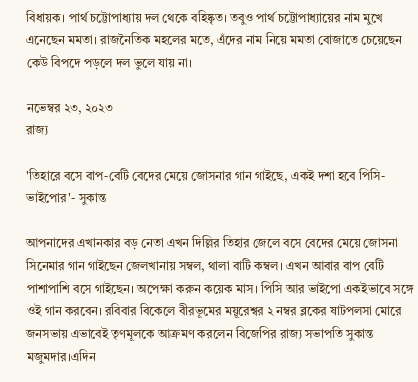বিধায়ক। পার্থ চট্টোপাধ্যায় দল থেকে বহিষ্কৃত। তবুও পার্থ চট্টোপাধ্যায়ের নাম মুখে এনেছেন মমতা। রাজনৈতিক মহলের মতে, এঁদের নাম নিয়ে মমতা বোজাতে চেয়েছেন কেউ বিপদে পড়লে দল ভুলে যায় না।

নভেম্বর ২৩, ২০২৩
রাজ্য

'তিহারে বসে বাপ-বেটি বেদের মেয়ে জোসনার গান গাইছে, একই দশা হবে পিসি-ভাইপোর'- সুকান্ত

আপনাদের এখানকার বড় নেতা এখন দিল্লির তিহার জেলে বসে বেদের মেয়ে জোসনা সিনেমার গান গাইছেন জেলখানায় সম্বল, থালা বাটি কম্বল। এখন আবার বাপ বেটি পাশাপাশি বসে গাইছেন। অপেক্ষা করুন কয়েক মাস। পিসি আর ভাইপো একইভাবে সঙ্গে ওই গান করবেন। রবিবার বিকেলে বীরভূমের ময়ূরেশ্বর ২ নম্বর ব্লকের ষাটপলসা মোরে জনসভায় এভাবেই তৃণমূলকে আক্রমণ করলেন বিজেপির রাজ্য সভাপতি সুকান্ত মজুমদার।এদিন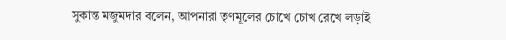সুকান্ত মজুমদার বলেন, আপনারা তৃণমূলের চোখে চোখ রেখে লড়াই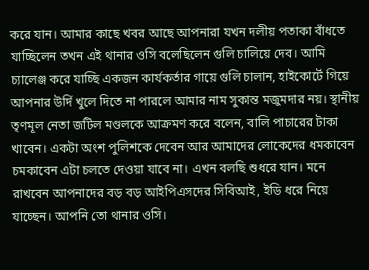করে যান। আমার কাছে খবর আছে আপনারা যখন দলীয় পতাকা বাঁধতে যাচ্ছিলেন তখন এই থানার ওসি বলেছিলেন গুলি চালিয়ে দেব। আমি চ্যালেঞ্জ করে যাচ্ছি একজন কার্যকর্তার গায়ে গুলি চালান, হাইকোর্টে গিয়ে আপনার উর্দি খুলে দিতে না পারলে আমার নাম সুকান্ত মজুমদার নয়। স্থানীয় তৃণমূল নেতা জটিল মণ্ডলকে আক্রমণ করে বলেন, বালি পাচারের টাকা খাবেন। একটা অংশ পুলিশকে দেবেন আর আমাদের লোকেদের ধমকাবেন চমকাবেন এটা চলতে দেওয়া যাবে না। এখন বলছি শুধরে যান। মনে রাখবেন আপনাদের বড় বড় আইপিএসদের সিবিআই, ইডি ধরে নিয়ে যাচ্ছেন। আপনি তো থানার ওসি।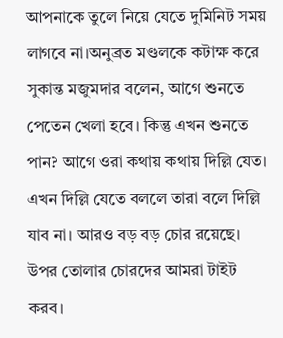আপনাকে তুলে নিয়ে যেতে দুমিনিট সময় লাগবে না।অনুব্রত মণ্ডলকে কটাক্ষ করে সুকান্ত মজুমদার বলেন, আগে শুনতে পেতেন খেলা হবে। কিন্তু এখন শুনতে পান? আগে ওরা কথায় কথায় দিল্লি যেত। এখন দিল্লি যেতে বললে তারা বলে দিল্লি যাব না। আরও বড় বড় চোর রয়েছে। উপর তোলার চোরদের আমরা টাইট করব।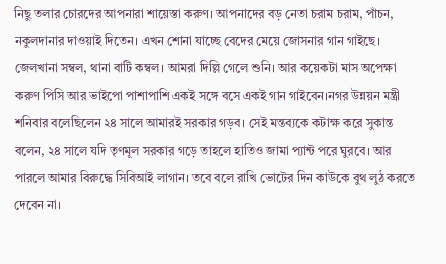নিছু তলার চোরদের আপনারা শায়েস্তা করুণ। আপনাদের বড় নেতা চরাম চরাম, পাঁচন, নকুলদানার দাওয়াই দিতেন। এখন শোনা যাচ্ছে বেদের মেয়ে জোসনার গান গাইছে। জেলখানা সম্বল, থানা বাটি কম্বল। আমরা দিল্লি গেলে শুনি। আর কয়েকটা মাস অপেক্ষা করুণ পিসি আর ভাইপো পাশাপাশি একই সঙ্গে বসে একই গান গাইবেন।নগর উন্নয়ন মন্ত্রী শনিবার বলেছিলেন ২৪ সালে আমারই সরকার গড়ব। সেই মন্তব্যকে কটাক্ষ করে সুকান্ত বলেন, ২৪ সালে যদি তৃণমূল সরকার গড়ে তাহলে হাতিও জামা প্যান্ট পরে ঘুরবে। আর পারলে আমার বিরুদ্ধে সিবিআই লাগান। তবে বলে রাখি ভোটের দিন কাউকে বুথ লুঠ করতে দেবেন না।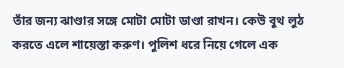তাঁর জন্য ঝাণ্ডার সঙ্গে মোটা মোটা ডাণ্ডা রাখন। কেউ বুথ লুঠ করতে এলে শায়েস্তা করুণ। পুলিশ ধরে নিয়ে গেলে এক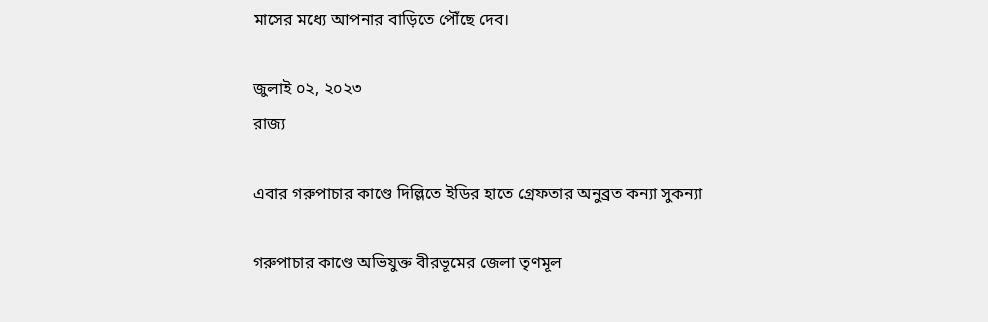মাসের মধ্যে আপনার বাড়িতে পৌঁছে দেব।

জুলাই ০২, ২০২৩
রাজ্য

এবার গরুপাচার কাণ্ডে দিল্লিতে ইডির হাতে গ্রেফতার অনুব্রত কন্যা সুকন্যা

গরুপাচার কাণ্ডে অভিযুক্ত বীরভূমের জেলা তৃণমূল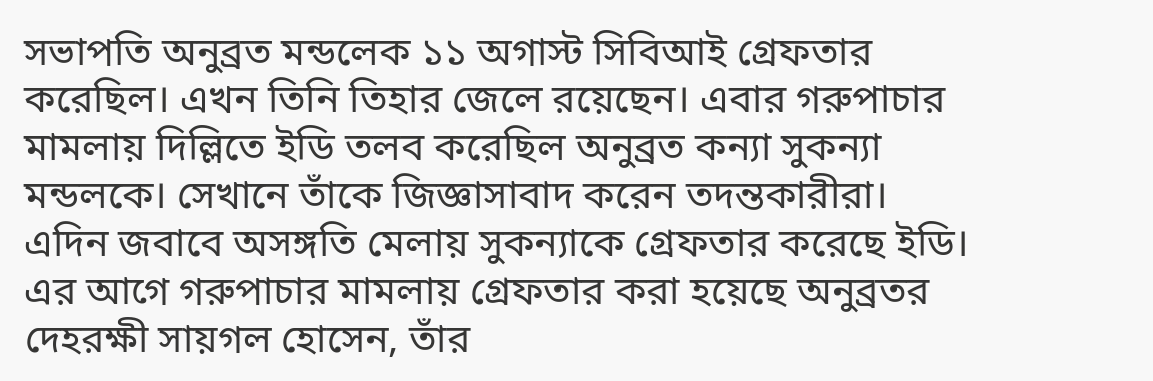সভাপতি অনুব্রত মন্ডলেক ১১ অগাস্ট সিবিআই গ্রেফতার করেছিল। এখন তিনি তিহার জেলে রয়েছেন। এবার গরুপাচার মামলায় দিল্লিতে ইডি তলব করেছিল অনুব্রত কন্যা সুকন্যা মন্ডলকে। সেখানে তাঁকে জিজ্ঞাসাবাদ করেন তদন্তকারীরা। এদিন জবাবে অসঙ্গতি মেলায় সুকন্যাকে গ্রেফতার করেছে ইডি। এর আগে গরুপাচার মামলায় গ্রেফতার করা হয়েছে অনুব্রতর দেহরক্ষী সায়গল হোসেন, তাঁর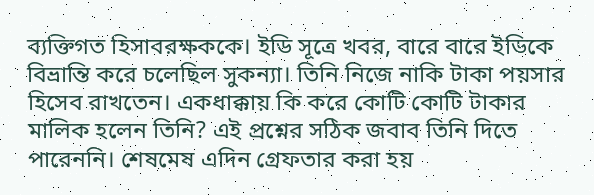ব্যক্তিগত হিসাবরক্ষককে। ইডি সূত্রে খবর, বারে বারে ইডিকে বিভ্রান্তি করে চলেছিল সুকন্যা। তিনি নিজে নাকি টাকা পয়সার হিসেব রাখতেন। একধাক্কায় কি করে কোটি কোটি টাকার মালিক হলেন তিনি? এই প্রশ্নের সঠিক জবাব তিনি দিতে পারেননি। শেষমেষ এদিন গ্রেফতার করা হয়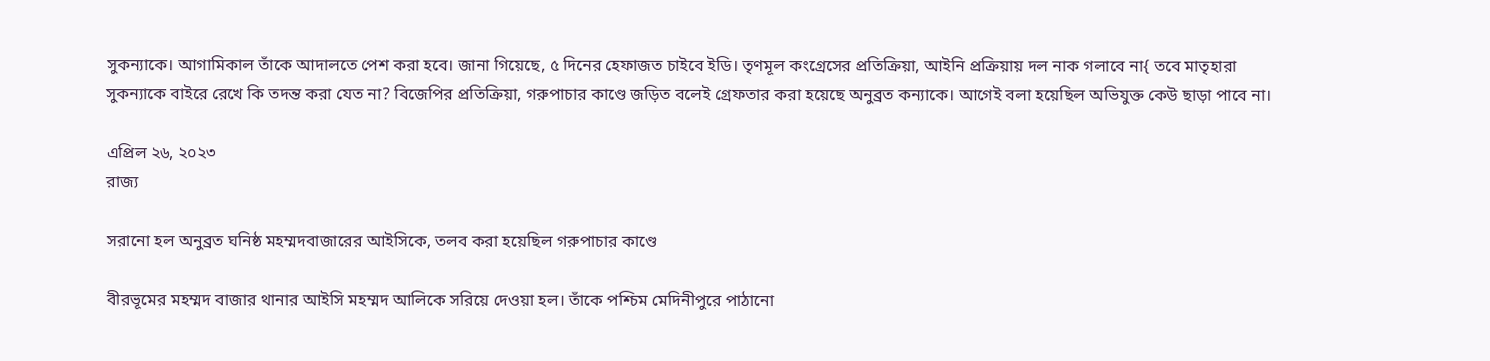সুকন্যাকে। আগামিকাল তাঁকে আদালতে পেশ করা হবে। জানা গিয়েছে, ৫ দিনের হেফাজত চাইবে ইডি। তৃণমূল কংগ্রেসের প্রতিক্রিয়া, আইনি প্রক্রিয়ায় দল নাক গলাবে না{ তবে মাতৃহারা সুকন্যাকে বাইরে রেখে কি তদন্ত করা যেত না? বিজেপির প্রতিক্রিয়া, গরুপাচার কাণ্ডে জড়িত বলেই গ্রেফতার করা হয়েছে অনুব্রত কন্যাকে। আগেই বলা হয়েছিল অভিযুক্ত কেউ ছাড়া পাবে না।

এপ্রিল ২৬, ২০২৩
রাজ্য

সরানো হল অনুব্রত ঘনিষ্ঠ মহম্মদবাজারের আইসিকে, তলব করা হয়েছিল গরুপাচার কাণ্ডে

বীরভূমের মহম্মদ বাজার থানার আইসি মহম্মদ আলিকে সরিয়ে দেওয়া হল। তাঁকে পশ্চিম মেদিনীপুরে পাঠানো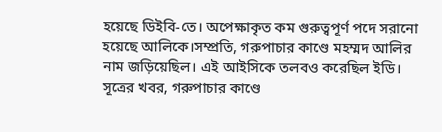হয়েছে ডিইবি-তে। অপেক্ষাকৃত কম গুরুত্বপূর্ণ পদে সরানো হয়েছে আলিকে।সম্প্রতি, গরুপাচার কাণ্ডে মহম্মদ আলির নাম জড়িয়েছিল। এই আইসিকে তলবও করেছিল ইডি। সূত্রের খবর, গরুপাচার কাণ্ডে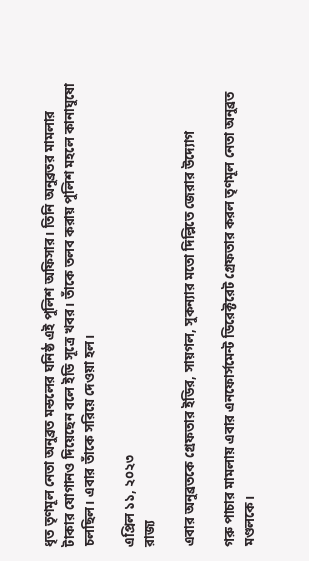ধৃত তৃণমূল নেতা অনুব্রত মন্ডলের ঘনিষ্ঠ এই পুলিশ অফিসার। তিনি অনুব্রতর মামলার টাকার যোগানও দিয়েছেন বলে ইডি সূত্রে খবর। তাঁকে তলব করায় পুলিশ মহলে কানাঘুষো চলছিল। এবার তাঁকে সরিয়ে দেওয়া হল।

এপ্রিল ১১, ২০২৩
রাজ্য

এবার অনুব্রতকে গ্রেফতার ইডির, সায়গল, সুকন্যার মতো দিল্লিতে জেরার উদ্যোগ

গরু পাচার মামলায় এবার এনফোর্সমেন্ট ডিরেক্টরেট গ্রেফতার করল তৃণমূল নেতা অনুব্রত মণ্ডলকে।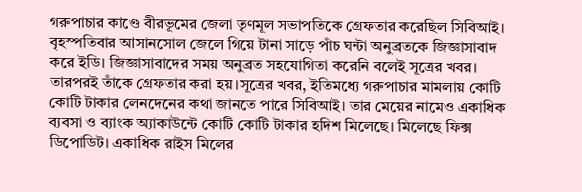গরুপাচার কাণ্ডে বীরভূমের জেলা তৃণমূল সভাপতিকে গ্রেফতার করেছিল সিবিআই। বৃহস্পতিবার আসানসোল জেলে গিয়ে টানা সাড়ে পাঁচ ঘন্টা অনুব্রতকে জিজ্ঞাসাবাদ করে ইডি। জিজ্ঞাসাবাদের সময় অনুব্রত সহযোগিতা করেনি বলেই সূত্রের খবর। তারপরই তাঁকে গ্রেফতার করা হয়।সূত্রের খবর, ইতিমধ্যে গরুপাচার মামলায় কোটি কোটি টাকার লেনদেনের কথা জানতে পারে সিবিআই। তার মেয়ের নামেও একাধিক ব্যবসা ও ব্যাংক অ্যাকাউন্টে কোটি কোটি টাকার হদিশ মিলেছে। মিলেছে ফিক্স ডিপোডিট। একাধিক রাইস মিলের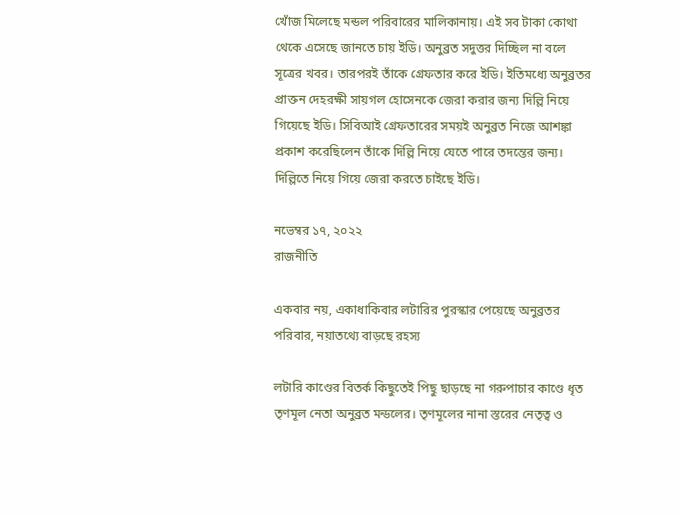খোঁজ মিলেছে মন্ডল পরিবারের মালিকানায়। এই সব টাকা কোথা থেকে এসেছে জানতে চায় ইডি। অনুব্রত সদুত্তর দিচ্ছিল না বলে সূত্রের খবর। তারপরই তাঁকে গ্রেফতার করে ইডি। ইতিমধ্যে অনুব্রতর প্রাক্তন দেহরক্ষী সায়গল হোসেনকে জেরা করার জন্য দিল্লি নিয়ে গিয়েছে ইডি। সিবিআই গ্রেফতারের সময়ই অনুব্রত নিজে আশঙ্কা প্রকাশ করেছিলেন তাঁকে দিল্লি নিয়ে যেতে পারে তদন্তের জন্য। দিল্লিতে নিয়ে গিয়ে জেরা করতে চাইছে ইডি।

নভেম্বর ১৭, ২০২২
রাজনীতি

একবার নয়, একাধাকিবার লটারির পুরস্কার পেয়েছে অনুব্রতর পরিবার, নয়াতথ্যে বাড়ছে রহস্য

লটারি কাণ্ডের বিতর্ক কিছুতেই পিছু ছাড়ছে না গরুপাচার কাণ্ডে ধৃত তৃণমূল নেতা অনুব্রত মন্ডলের। তৃণমূলের নানা স্তরের নেতৃত্ব ও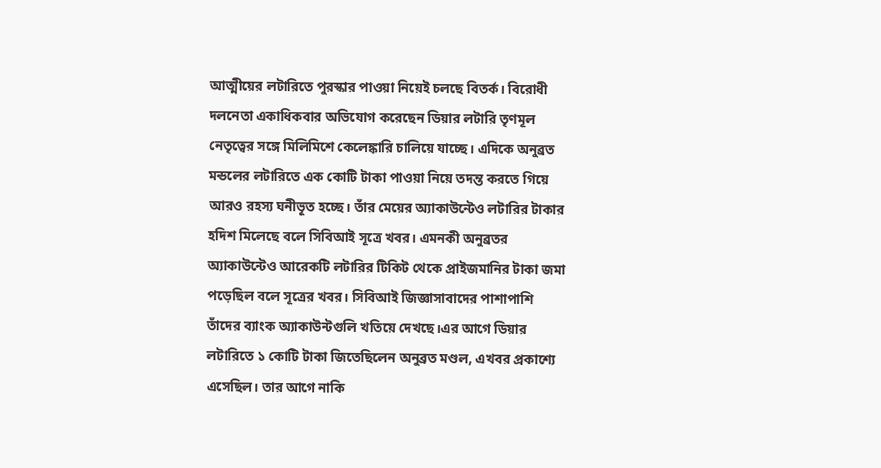আত্মীয়ের লটারিতে পুরস্কার পাওয়া নিয়েই চলছে বিতর্ক। বিরোধী দলনেতা একাধিকবার অভিযোগ করেছেন ডিয়ার লটারি তৃণমূল নেতৃত্বের সঙ্গে মিলিমিশে কেলেঙ্কারি চালিয়ে যাচ্ছে। এদিকে অনুব্রত মন্ডলের লটারিতে এক কোটি টাকা পাওয়া নিয়ে তদন্ত করতে গিয়ে আরও রহস্য ঘনীভূত হচ্ছে। তাঁর মেয়ের অ্যাকাউন্টেও লটারির টাকার হদিশ মিলেছে বলে সিবিআই সূত্রে খবর। এমনকী অনুব্রতর অ্যাকাউন্টেও আরেকটি লটারির টিকিট থেকে প্রাইজমানির টাকা জমা পড়েছিল বলে সূত্রের খবর। সিবিআই জিজ্ঞাসাবাদের পাশাপাশি তাঁদের ব্যাংক অ্যাকাউন্টগুলি খতিয়ে দেখছে।এর আগে ডিয়ার লটারিতে ১ কোটি টাকা জিতেছিলেন অনুব্রত মণ্ডল, এখবর প্রকাশ্যে এসেছিল। তার আগে নাকি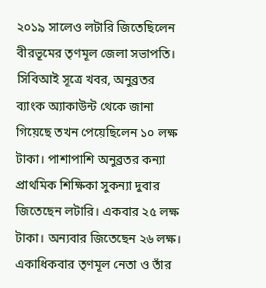২০১৯ সালেও লটারি জিতেছিলেন বীরভূমের তৃণমূল জেলা সভাপতি। সিবিআই সূত্রে খবর, অনুব্রতর ব্যাংক অ্যাকাউন্ট থেকে জানা গিয়েছে তখন পেয়েছিলেন ১০ লক্ষ টাকা। পাশাপাশি অনুব্রতর কন্যা প্রাথমিক শিক্ষিকা সুকন্যা দুবার জিতেছেন লটারি। একবার ২৫ লক্ষ টাকা। অন্যবার জিতেছেন ২৬ লক্ষ। একাধিকবার তৃণমূল নেতা ও তাঁর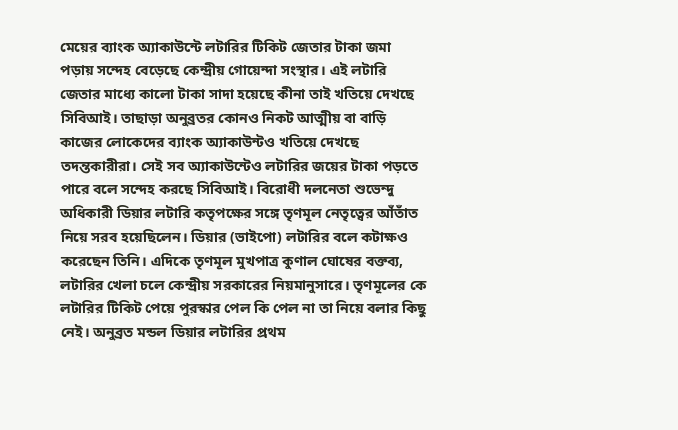মেয়ের ব্যাংক অ্যাকাউন্টে লটারির টিকিট জেতার টাকা জমা পড়ায় সন্দেহ বেড়েছে কেন্দ্রীয় গোয়েন্দা সংস্থার। এই লটারি জেতার মাধ্যে কালো টাকা সাদা হয়েছে কীনা তাই খতিয়ে দেখছে সিবিআই। তাছাড়া অনুব্রতর কোনও নিকট আত্মীয় বা বাড়ি কাজের লোকেদের ব্যাংক অ্যাকাউন্টও খতিয়ে দেখছে তদন্তকারীরা। সেই সব অ্যাকাউন্টেও লটারির জয়ের টাকা পড়তে পারে বলে সন্দেহ করছে সিবিআই। বিরোধী দলনেতা শুভেন্দু অধিকারী ডিয়ার লটারি কতৃপক্ষের সঙ্গে তৃণমূল নেতৃত্বের আঁতাঁত নিয়ে সরব হয়েছিলেন। ডিয়ার (ভাইপো) লটারির বলে কটাক্ষও করেছেন তিনি। এদিকে তৃণমূল মুখপাত্র কুণাল ঘোষের বক্তব্য, লটারির খেলা চলে কেন্দ্রীয় সরকারের নিয়মানুসারে। তৃণমূলের কে লটারির টিকিট পেয়ে পুরস্কার পেল কি পেল না তা নিয়ে বলার কিছু নেই। অনুব্রত মন্ডল ডিয়ার লটারির প্রথম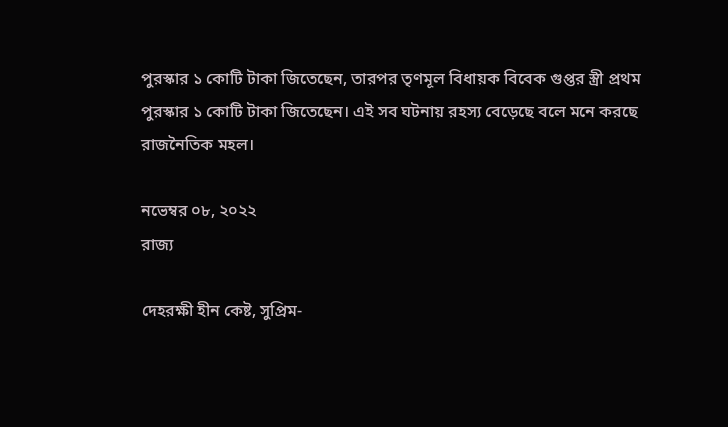পুরস্কার ১ কোটি টাকা জিতেছেন, তারপর তৃণমূল বিধায়ক বিবেক গুপ্তর স্ত্রী প্রথম পুরস্কার ১ কোটি টাকা জিতেছেন। এই সব ঘটনায় রহস্য বেড়েছে বলে মনে করছে রাজনৈতিক মহল।

নভেম্বর ০৮, ২০২২
রাজ্য

দেহরক্ষী হীন কেষ্ট, সুপ্রিম-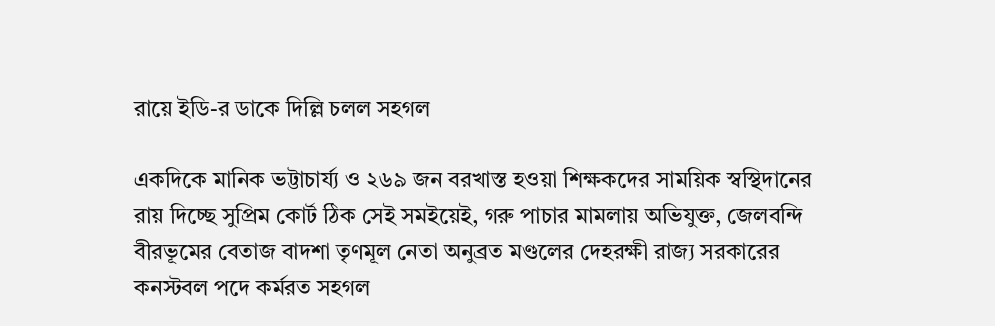রায়ে ইডি-র ডাকে দিল্লি চলল সহগল

একদিকে মানিক ভট্টাচার্য্য ও ২৬৯ জন বরখাস্ত হওয়া শিক্ষকদের সাময়িক স্বস্থিদানের রায় দিচ্ছে সুপ্রিম কোর্ট ঠিক সেই সমইয়েই, গরু পাচার মামলায় অভিযুক্ত, জেলবন্দি বীরভূমের বেতাজ বাদশা তৃণমূল নেতা অনুব্রত মণ্ডলের দেহরক্ষী রাজ্য সরকারের কনস্টবল পদে কর্মরত সহগল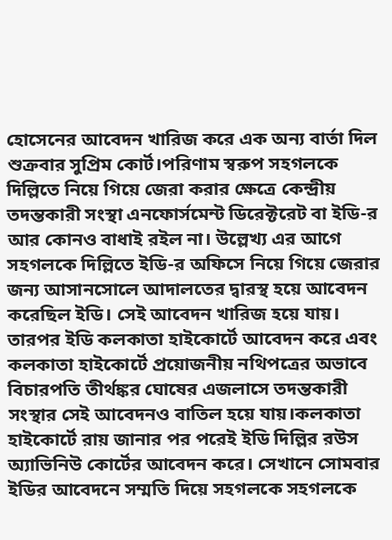হোসেনের আবেদন খারিজ করে এক অন্য বার্তা দিল শুক্রবার সুপ্রিম কোর্ট।পরিণাম স্বরুপ সহগলকে দিল্লিতে নিয়ে গিয়ে জেরা করার ক্ষেত্রে কেন্দ্রীয় তদন্তকারী সংস্থা এনফোর্সমেন্ট ডিরেক্টরেট বা ইডি-র আর কোনও বাধাই রইল না। উল্লেখ্য এর আগে সহগলকে দিল্লিতে ইডি-র অফিসে নিয়ে গিয়ে জেরার জন্য আসানসোলে আদালতের দ্বারস্থ হয়ে আবেদন করেছিল ইডি। সেই আবেদন খারিজ হয়ে যায়। তারপর ইডি কলকাতা হাইকোর্টে আবেদন করে এবং কলকাতা হাইকোর্টে প্রয়োজনীয় নথিপত্রের অভাবে বিচারপতি তীর্থঙ্কর ঘোষের এজলাসে তদন্তকারী সংস্থার সেই আবেদনও বাতিল হয়ে যায়।কলকাতা হাইকোর্টে রায় জানার পর পরেই ইডি দিল্লির রউস অ্যাভিনিউ কোর্টের আবেদন করে। সেখানে সোমবার ইডির আবেদনে সম্মতি দিয়ে সহগলকে সহগলকে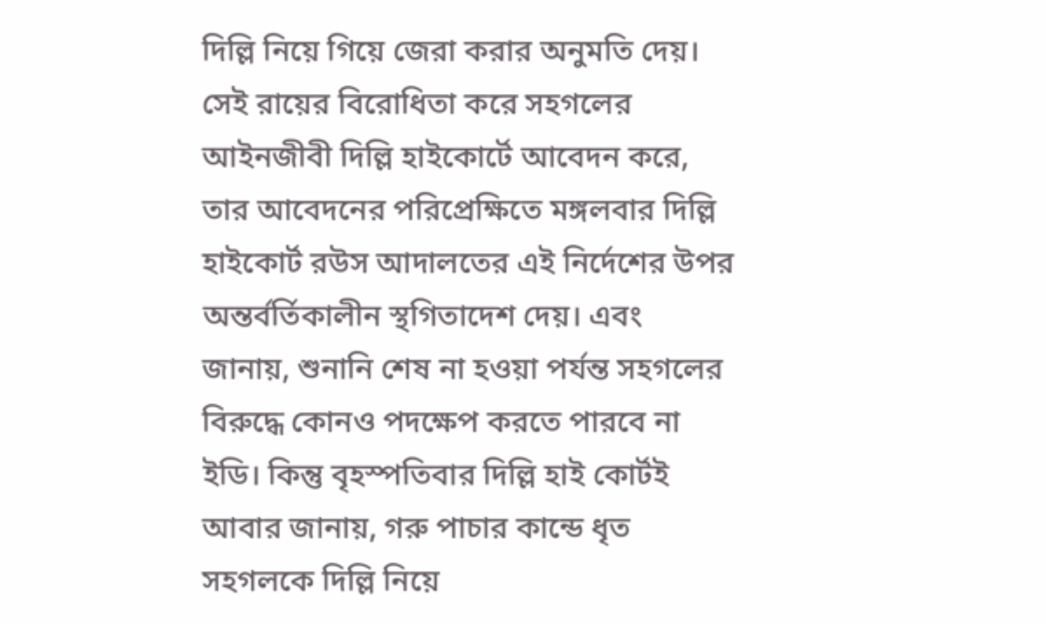দিল্লি নিয়ে গিয়ে জেরা করার অনুমতি দেয়। সেই রায়ের বিরোধিতা করে সহগলের আইনজীবী দিল্লি হাইকোর্টে আবেদন করে, তার আবেদনের পরিপ্রেক্ষিতে মঙ্গলবার দিল্লি হাইকোর্ট রউস আদালতের এই নির্দেশের উপর অন্তর্বর্তিকালীন স্থগিতাদেশ দেয়। এবং জানায়, শুনানি শেষ না হওয়া পর্যন্ত সহগলের বিরুদ্ধে কোনও পদক্ষেপ করতে পারবে না ইডি। কিন্তু বৃহস্পতিবার দিল্লি হাই কোর্টই আবার জানায়, গরু পাচার কান্ডে ধৃত সহগলকে দিল্লি নিয়ে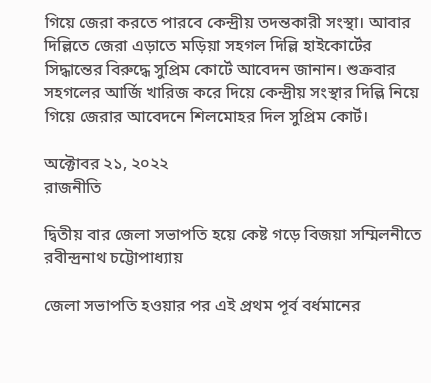গিয়ে জেরা করতে পারবে কেন্দ্রীয় তদন্তকারী সংস্থা। আবার দিল্লিতে জেরা এড়াতে মড়িয়া সহগল দিল্লি হাইকোর্টের সিদ্ধান্তের বিরুদ্ধে সুপ্রিম কোর্টে আবেদন জানান। শুক্রবার সহগলের আর্জি খারিজ করে দিয়ে কেন্দ্রীয় সংস্থার দিল্লি নিয়ে গিয়ে জেরার আবেদনে শিলমোহর দিল সুপ্রিম কোর্ট।

অক্টোবর ২১, ২০২২
রাজনীতি

দ্বিতীয় বার জেলা সভাপতি হয়ে কেষ্ট গড়ে বিজয়া সম্মিলনীতে রবীন্দ্রনাথ চট্টোপাধ্যায়

জেলা সভাপতি হওয়ার পর এই প্রথম পূর্ব বর্ধমানের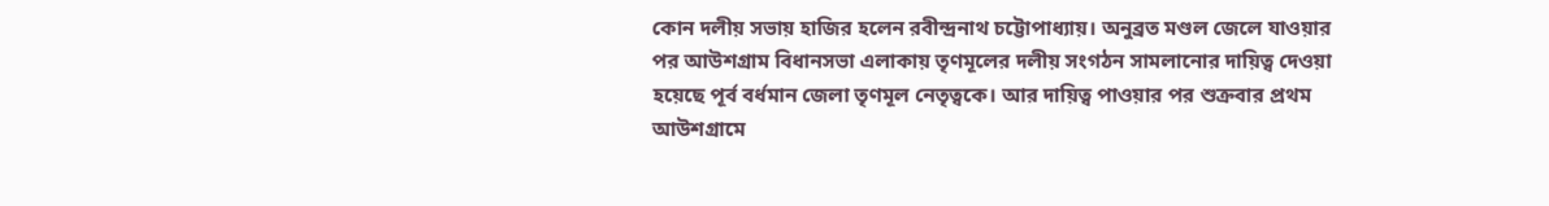কোন দলীয় সভায় হাজির হলেন রবীন্দ্রনাথ চট্টোপাধ্যায়। অনুব্রত মণ্ডল জেলে যাওয়ার পর আউশগ্রাম বিধানসভা এলাকায় তৃণমূলের দলীয় সংগঠন সামলানোর দায়িত্ব দেওয়া হয়েছে পূর্ব বর্ধমান জেলা তৃণমূল নেতৃত্বকে। আর দায়িত্ব পাওয়ার পর শুক্রবার প্রথম আউশগ্রামে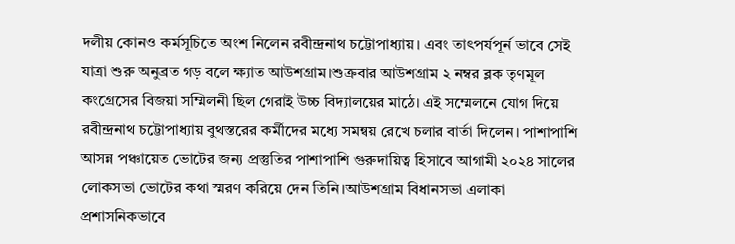দলীয় কোনও কর্মসূচিতে অংশ নিলেন রবীন্দ্রনাথ চট্টোপাধ্যায়। এবং তাৎপর্যপূর্ন ভাবে সেই যাত্রা শুরু অনুব্রত গড় বলে ক্ষ্যাত আউশগ্রাম।শুক্রবার আউশগ্রাম ২ নম্বর ব্লক তৃণমূল কংগ্রেসের বিজয়া সম্মিলনী ছিল গেরাই উচ্চ বিদ্যালয়ের মাঠে। এই সম্মেলনে যোগ দিয়ে রবীন্দ্রনাথ চট্টোপাধ্যায় বুথস্তরের কর্মীদের মধ্যে সমন্বয় রেখে চলার বার্তা দিলেন। পাশাপাশি আসন্ন পঞ্চায়েত ভোটের জন্য প্রস্তুতির পাশাপাশি গুরুদায়িত্ব হিসাবে আগামী ২০২৪ সালের লোকসভা ভোটের কথা স্মরণ করিয়ে দেন তিনি।আউশগ্রাম বিধানসভা এলাকা প্রশাসনিকভাবে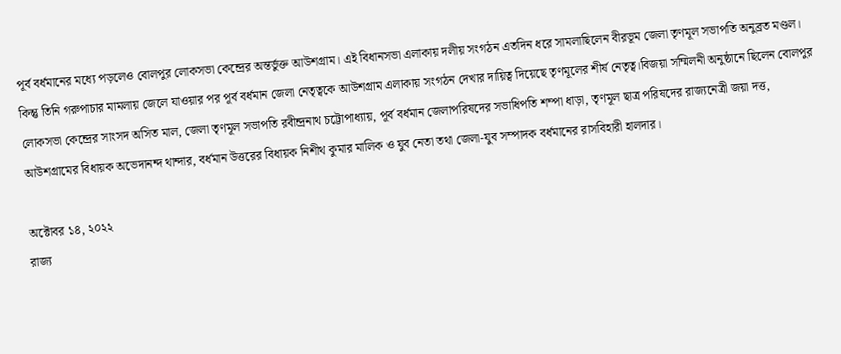পূর্ব বর্ধমানের মধ্যে পড়লেও বোলপুর লোকসভা কেন্দ্রের অন্তর্ভুক্ত আউশগ্রাম। এই বিধানসভা এলাকায় দলীয় সংগঠন এতদিন ধরে সামলাছিলেন বীরভূম জেলা তৃণমূল সভাপতি অনুব্রত মণ্ডল। কিন্তু তিনি গরুপাচার মামলায় জেলে যাওয়ার পর পূর্ব বর্ধমান জেলা নেতৃত্বকে আউশগ্রাম এলাকায় সংগঠন দেখার দায়িত্ব দিয়েছে তৃণমূলের শীর্ষ নেতৃত্ব।বিজয়া সম্মিলনী অনুষ্ঠানে ছিলেন বোলপুর লোকসভা কেন্দ্রের সাংসদ অসিত মাল, জেলা তৃণমূল সভাপতি রবীন্দ্রনাথ চট্টোপাধ্যায়, পূর্ব বর্ধমান জেলাপরিষদের সভাধিপতি শম্পা ধাড়া, তৃণমূল ছাত্র পরিষদের রাজ্যনেত্রী জয়া দত্ত, আউশগ্রামের বিধায়ক অভেদানন্দ থান্দার, বর্ধমান উত্তরের বিধায়ক নিশীথ কুমার মালিক ও যুব নেতা তথা জেলা-যুব সম্পাদক বর্ধমানের রাসবিহারী হালদার।

অক্টোবর ১৪, ২০২২
রাজ্য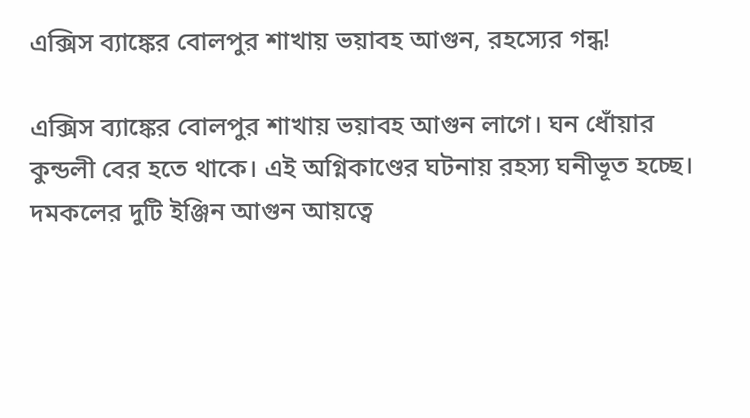এক্সিস ব্যাঙ্কের বোলপুর শাখায় ভয়াবহ আগুন, রহস্যের গন্ধ!

এক্সিস ব্যাঙ্কের বোলপুর শাখায় ভয়াবহ আগুন লাগে। ঘন ধোঁয়ার কুন্ডলী বের হতে থাকে। এই অগ্নিকাণ্ডের ঘটনায় রহস্য ঘনীভূত হচ্ছে। দমকলের দুটি ইঞ্জিন আগুন আয়ত্বে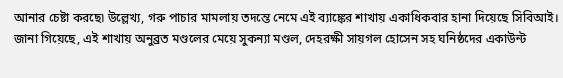আনার চেষ্টা করছে৷ উল্লেখ্য, গরু পাচার মামলায় তদন্তে নেমে এই ব্যাঙ্কের শাখায় একাধিকবার হানা দিয়েছে সিবিআই। জানা গিয়েছে, এই শাখায় অনুব্রত মণ্ডলের মেয়ে সুকন্যা মণ্ডল, দেহরক্ষী সায়গল হোসেন সহ ঘনিষ্ঠদের একাউন্ট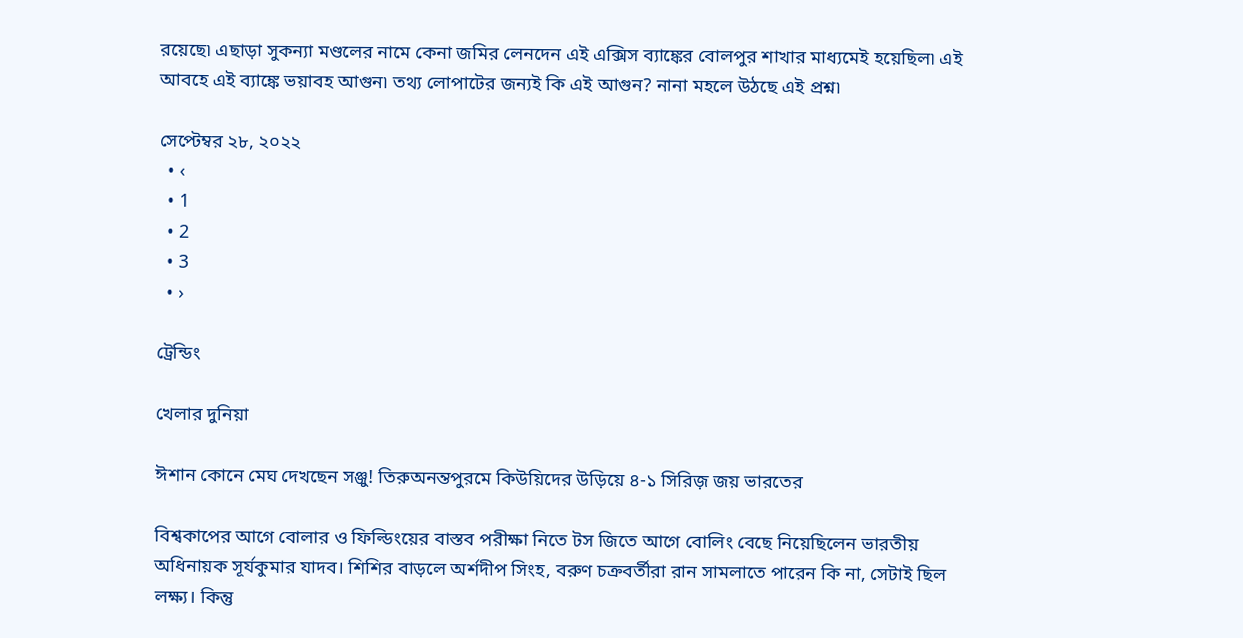রয়েছে৷ এছাড়া সুকন্যা মণ্ডলের নামে কেনা জমির লেনদেন এই এক্সিস ব্যাঙ্কের বোলপুর শাখার মাধ্যমেই হয়েছিল৷ এই আবহে এই ব্যাঙ্কে ভয়াবহ আগুন৷ তথ্য লোপাটের জন্যই কি এই আগুন? নানা মহলে উঠছে এই প্রশ্ন৷

সেপ্টেম্বর ২৮, ২০২২
  • ‹
  • 1
  • 2
  • 3
  • ›

ট্রেন্ডিং

খেলার দুনিয়া

ঈশান কোনে মেঘ দেখছেন সঞ্জু! তিরুঅনন্তপুরমে কিউয়িদের উড়িয়ে ৪-১ সিরিজ় জয় ভারতের

বিশ্বকাপের আগে বোলার ও ফিল্ডিংয়ের বাস্তব পরীক্ষা নিতে টস জিতে আগে বোলিং বেছে নিয়েছিলেন ভারতীয় অধিনায়ক সূর্যকুমার যাদব। শিশির বাড়লে অর্শদীপ সিংহ, বরুণ চক্রবর্তীরা রান সামলাতে পারেন কি না, সেটাই ছিল লক্ষ্য। কিন্তু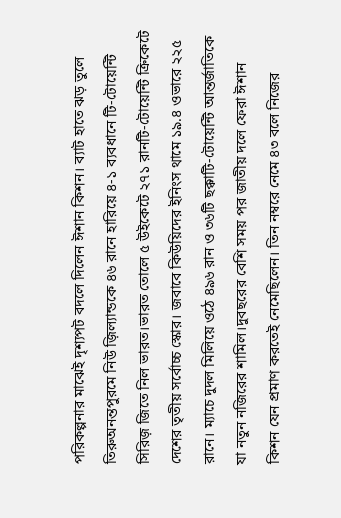পরিকল্পনার মাঝেই দৃশ্যপট বদলে দিলেন ঈশান কিশন। ব্যাট হাতে ঝড় তুলে তিরুঅনন্তপুরমে নিউ জ়িল্যান্ডকে ৪৬ রানে হারিয়ে ৪-১ ব্যবধানে টি-টোয়েন্টি সিরিজ় জিতে নিল ভারত।ভারত তোলে ৫ উইকেটে ২৭১ রানটি-টোয়েন্টি ক্রিকেটে দেশের তৃতীয় সর্বোচ্চ স্কোর। জবাবে কিউয়িদের ইনিংস থামে ১৯.৪ ওভারে ২২৫ রানে। ম্যাচে দুদল মিলিয়ে ওঠে ৪৯৬ রান ও ৩৬টি ছক্কাটি-টোয়েন্টি আন্তর্জাতিকে যা নতুন নজিরের শামিল।দুবছরের বেশি সময় পর জাতীয় দলে ফেরা ঈশান কিশন যেন প্রমাণ করতেই নেমেছিলেন। তিন নম্বরে নেমে ৪৩ বলে নিজের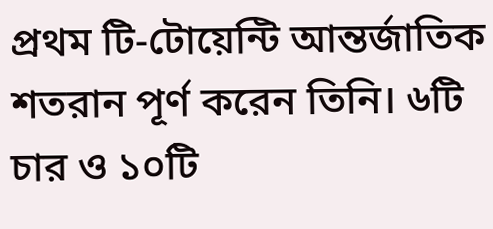প্রথম টি-টোয়েন্টি আন্তর্জাতিক শতরান পূর্ণ করেন তিনি। ৬টি চার ও ১০টি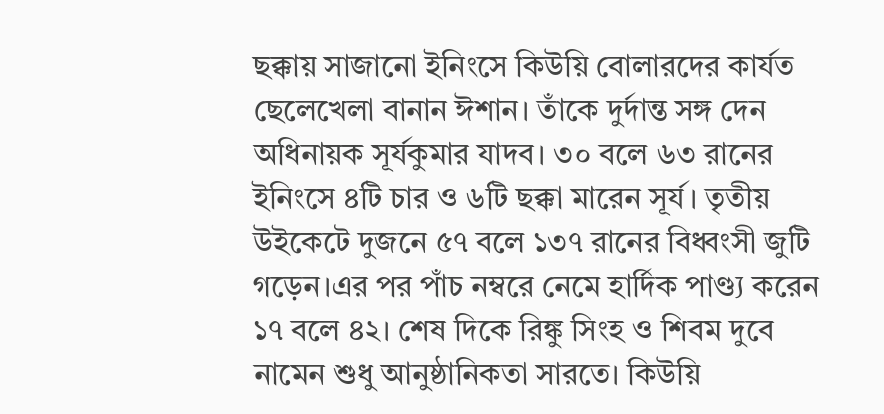ছক্কায় সাজানো ইনিংসে কিউয়ি বোলারদের কার্যত ছেলেখেলা বানান ঈশান। তাঁকে দুর্দান্ত সঙ্গ দেন অধিনায়ক সূর্যকুমার যাদব। ৩০ বলে ৬৩ রানের ইনিংসে ৪টি চার ও ৬টি ছক্কা মারেন সূর্য। তৃতীয় উইকেটে দুজনে ৫৭ বলে ১৩৭ রানের বিধ্বংসী জুটি গড়েন।এর পর পাঁচ নম্বরে নেমে হার্দিক পাণ্ড্য করেন ১৭ বলে ৪২। শেষ দিকে রিঙ্কু সিংহ ও শিবম দুবে নামেন শুধু আনুষ্ঠানিকতা সারতে। কিউয়ি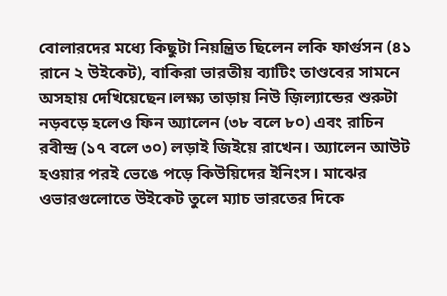বোলারদের মধ্যে কিছুটা নিয়ন্ত্রিত ছিলেন লকি ফার্গুসন (৪১ রানে ২ উইকেট), বাকিরা ভারতীয় ব্যাটিং তাণ্ডবের সামনে অসহায় দেখিয়েছেন।লক্ষ্য তাড়ায় নিউ জ়িল্যান্ডের শুরুটা নড়বড়ে হলেও ফিন অ্যালেন (৩৮ বলে ৮০) এবং রাচিন রবীন্দ্র (১৭ বলে ৩০) লড়াই জিইয়ে রাখেন। অ্যালেন আউট হওয়ার পরই ভেঙে পড়ে কিউয়িদের ইনিংস। মাঝের ওভারগুলোতে উইকেট তুলে ম্যাচ ভারতের দিকে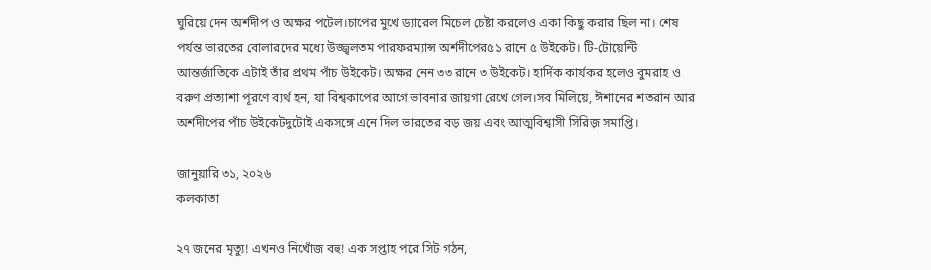ঘুরিয়ে দেন অর্শদীপ ও অক্ষর পটেল।চাপের মুখে ড্যারেল মিচেল চেষ্টা করলেও একা কিছু করার ছিল না। শেষ পর্যন্ত ভারতের বোলারদের মধ্যে উজ্জ্বলতম পারফরম্যান্স অর্শদীপের৫১ রানে ৫ উইকেট। টি-টোয়েন্টি আন্তর্জাতিকে এটাই তাঁর প্রথম পাঁচ উইকেট। অক্ষর নেন ৩৩ রানে ৩ উইকেট। হার্দিক কার্যকর হলেও বুমরাহ ও বরুণ প্রত্যাশা পূরণে ব্যর্থ হন, যা বিশ্বকাপের আগে ভাবনার জায়গা রেখে গেল।সব মিলিয়ে, ঈশানের শতরান আর অর্শদীপের পাঁচ উইকেটদুটোই একসঙ্গে এনে দিল ভারতের বড় জয় এবং আত্মবিশ্বাসী সিরিজ় সমাপ্তি।

জানুয়ারি ৩১, ২০২৬
কলকাতা

২৭ জনের মৃত্যু! এখনও নিখোঁজ বহু! এক সপ্তাহ পরে সিট গঠন,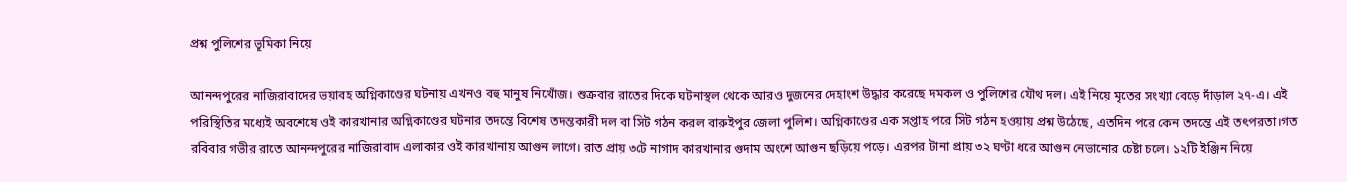প্রশ্ন পুলিশের ভূমিকা নিয়ে

আনন্দপুরের নাজিরাবাদের ভয়াবহ অগ্নিকাণ্ডের ঘটনায় এখনও বহু মানুষ নিখোঁজ। শুক্রবার রাতের দিকে ঘটনাস্থল থেকে আরও দুজনের দেহাংশ উদ্ধার করেছে দমকল ও পুলিশের যৌথ দল। এই নিয়ে মৃতের সংখ্যা বেড়ে দাঁড়াল ২৭-এ। এই পরিস্থিতির মধ্যেই অবশেষে ওই কারখানার অগ্নিকাণ্ডের ঘটনার তদন্তে বিশেষ তদন্তকারী দল বা সিট গঠন করল বারুইপুর জেলা পুলিশ। অগ্নিকাণ্ডের এক সপ্তাহ পরে সিট গঠন হওয়ায় প্রশ্ন উঠেছে, এতদিন পরে কেন তদন্তে এই তৎপরতা।গত রবিবার গভীর রাতে আনন্দপুরের নাজিরাবাদ এলাকার ওই কারখানায় আগুন লাগে। রাত প্রায় ৩টে নাগাদ কারখানার গুদাম অংশে আগুন ছড়িয়ে পড়ে। এরপর টানা প্রায় ৩২ ঘণ্টা ধরে আগুন নেভানোর চেষ্টা চলে। ১২টি ইঞ্জিন নিয়ে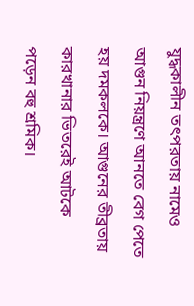যুদ্ধকালীন তৎপরতায় নামেও আগুন নিয়ন্ত্রণে আনতে বেগ পেতে হয় দমকলকে। আগুনের তীব্রতায় কারখানার ভিতরেই আটকে পড়েন বহু শ্রমিক।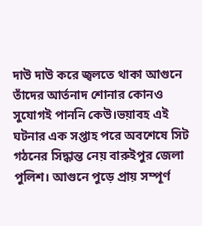দাউ দাউ করে জ্বলতে থাকা আগুনে তাঁদের আর্তনাদ শোনার কোনও সুযোগই পাননি কেউ।ভয়াবহ এই ঘটনার এক সপ্তাহ পরে অবশেষে সিট গঠনের সিদ্ধান্ত নেয় বারুইপুর জেলা পুলিশ। আগুনে পুড়ে প্রায় সম্পূর্ণ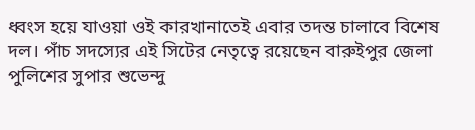ধ্বংস হয়ে যাওয়া ওই কারখানাতেই এবার তদন্ত চালাবে বিশেষ দল। পাঁচ সদস্যের এই সিটের নেতৃত্বে রয়েছেন বারুইপুর জেলা পুলিশের সুপার শুভেন্দু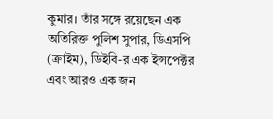কুমার। তাঁর সঙ্গে রয়েছেন এক অতিরিক্ত পুলিশ সুপার, ডিএসপি (ক্রাইম), ডিইবি-র এক ইন্সপেক্টর এবং আরও এক জন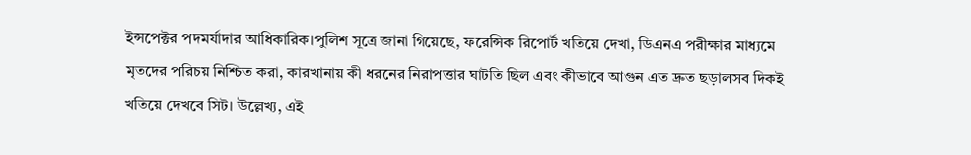ইন্সপেক্টর পদমর্যাদার আধিকারিক।পুলিশ সূত্রে জানা গিয়েছে, ফরেন্সিক রিপোর্ট খতিয়ে দেখা, ডিএনএ পরীক্ষার মাধ্যমে মৃতদের পরিচয় নিশ্চিত করা, কারখানায় কী ধরনের নিরাপত্তার ঘাটতি ছিল এবং কীভাবে আগুন এত দ্রুত ছড়ালসব দিকই খতিয়ে দেখবে সিট। উল্লেখ্য, এই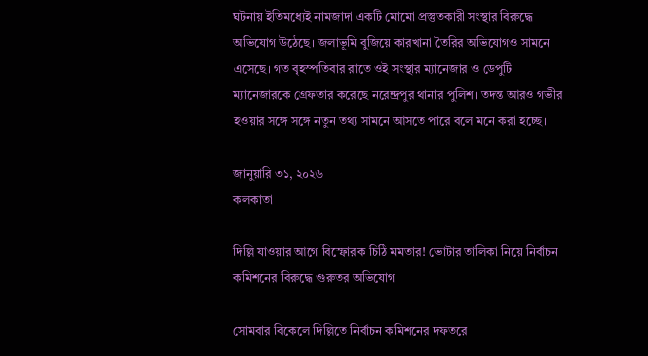ঘটনায় ইতিমধ্যেই নামজাদা একটি মোমো প্রস্তুতকারী সংস্থার বিরুদ্ধে অভিযোগ উঠেছে। জলাভূমি বুজিয়ে কারখানা তৈরির অভিযোগও সামনে এসেছে। গত বৃহস্পতিবার রাতে ওই সংস্থার ম্যানেজার ও ডেপুটি ম্যানেজারকে গ্রেফতার করেছে নরেন্দ্রপুর থানার পুলিশ। তদন্ত আরও গভীর হওয়ার সঙ্গে সঙ্গে নতুন তথ্য সামনে আসতে পারে বলে মনে করা হচ্ছে।

জানুয়ারি ৩১, ২০২৬
কলকাতা

দিল্লি যাওয়ার আগে বিস্ফোরক চিঠি মমতার! ভোটার তালিকা নিয়ে নির্বাচন কমিশনের বিরুদ্ধে গুরুতর অভিযোগ

সোমবার বিকেলে দিল্লিতে নির্বাচন কমিশনের দফতরে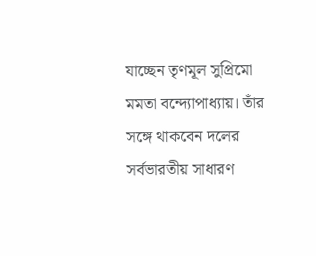যাচ্ছেন তৃণমূল সুপ্রিমো মমতা বন্দ্যোপাধ্যায়। তাঁর সঙ্গে থাকবেন দলের সর্বভারতীয় সাধারণ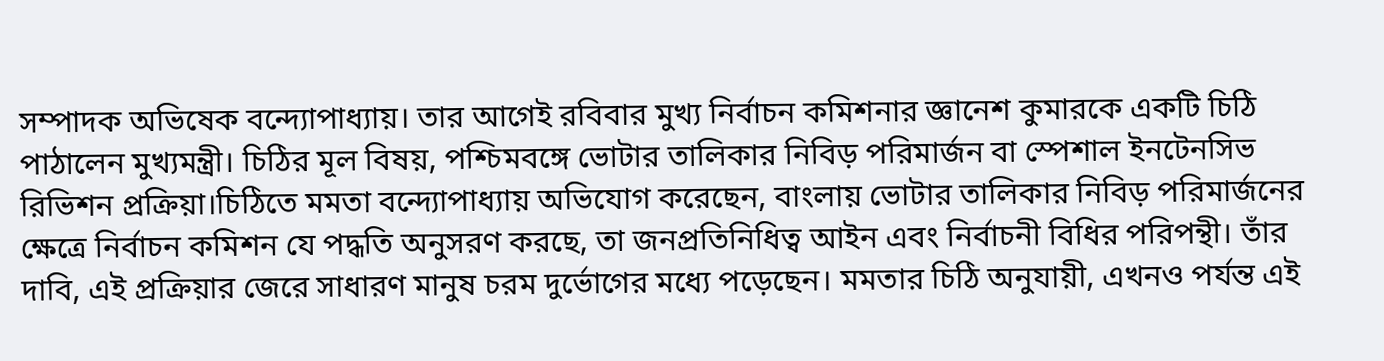সম্পাদক অভিষেক বন্দ্যোপাধ্যায়। তার আগেই রবিবার মুখ্য নির্বাচন কমিশনার জ্ঞানেশ কুমারকে একটি চিঠি পাঠালেন মুখ্যমন্ত্রী। চিঠির মূল বিষয়, পশ্চিমবঙ্গে ভোটার তালিকার নিবিড় পরিমার্জন বা স্পেশাল ইনটেনসিভ রিভিশন প্রক্রিয়া।চিঠিতে মমতা বন্দ্যোপাধ্যায় অভিযোগ করেছেন, বাংলায় ভোটার তালিকার নিবিড় পরিমার্জনের ক্ষেত্রে নির্বাচন কমিশন যে পদ্ধতি অনুসরণ করছে, তা জনপ্রতিনিধিত্ব আইন এবং নির্বাচনী বিধির পরিপন্থী। তাঁর দাবি, এই প্রক্রিয়ার জেরে সাধারণ মানুষ চরম দুর্ভোগের মধ্যে পড়েছেন। মমতার চিঠি অনুযায়ী, এখনও পর্যন্ত এই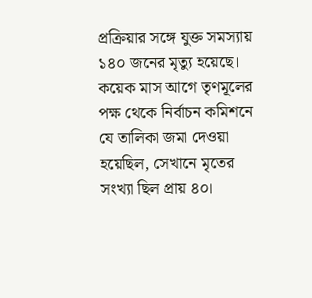প্রক্রিয়ার সঙ্গে যুক্ত সমস্যায় ১৪০ জনের মৃত্যু হয়েছে। কয়েক মাস আগে তৃণমূলের পক্ষ থেকে নির্বাচন কমিশনে যে তালিকা জমা দেওয়া হয়েছিল, সেখানে মৃতের সংখ্যা ছিল প্রায় ৪০।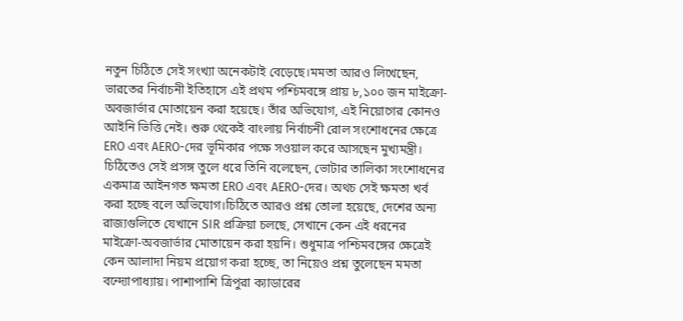নতুন চিঠিতে সেই সংখ্যা অনেকটাই বেড়েছে।মমতা আরও লিখেছেন, ভারতের নির্বাচনী ইতিহাসে এই প্রথম পশ্চিমবঙ্গে প্রায় ৮,১০০ জন মাইক্রো-অবজার্ভার মোতায়েন করা হয়েছে। তাঁর অভিযোগ, এই নিয়োগের কোনও আইনি ভিত্তি নেই। শুরু থেকেই বাংলায় নির্বাচনী রোল সংশোধনের ক্ষেত্রে ERO এবং AERO-দের ভূমিকার পক্ষে সওয়াল করে আসছেন মুখ্যমন্ত্রী। চিঠিতেও সেই প্রসঙ্গ তুলে ধরে তিনি বলেছেন, ভোটার তালিকা সংশোধনের একমাত্র আইনগত ক্ষমতা ERO এবং AERO-দের। অথচ সেই ক্ষমতা খর্ব করা হচ্ছে বলে অভিযোগ।চিঠিতে আরও প্রশ্ন তোলা হয়েছে, দেশের অন্য রাজ্যগুলিতে যেখানে SIR প্রক্রিয়া চলছে, সেখানে কেন এই ধরনের মাইক্রো-অবজার্ভার মোতায়েন করা হয়নি। শুধুমাত্র পশ্চিমবঙ্গের ক্ষেত্রেই কেন আলাদা নিয়ম প্রয়োগ করা হচ্ছে, তা নিয়েও প্রশ্ন তুলেছেন মমতা বন্দ্যোপাধ্যায়। পাশাপাশি ত্রিপুরা ক্যাডারের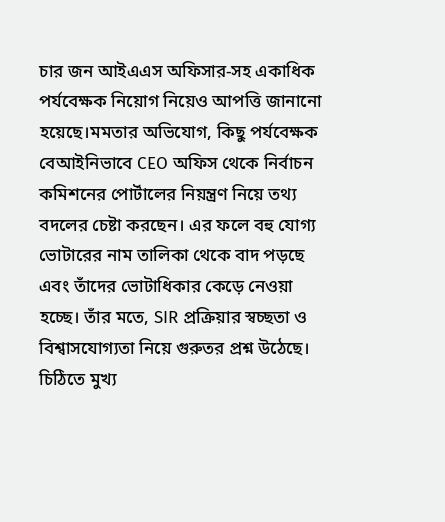চার জন আইএএস অফিসার-সহ একাধিক পর্যবেক্ষক নিয়োগ নিয়েও আপত্তি জানানো হয়েছে।মমতার অভিযোগ, কিছু পর্যবেক্ষক বেআইনিভাবে CEO অফিস থেকে নির্বাচন কমিশনের পোর্টালের নিয়ন্ত্রণ নিয়ে তথ্য বদলের চেষ্টা করছেন। এর ফলে বহু যোগ্য ভোটারের নাম তালিকা থেকে বাদ পড়ছে এবং তাঁদের ভোটাধিকার কেড়ে নেওয়া হচ্ছে। তাঁর মতে, SIR প্রক্রিয়ার স্বচ্ছতা ও বিশ্বাসযোগ্যতা নিয়ে গুরুতর প্রশ্ন উঠেছে। চিঠিতে মুখ্য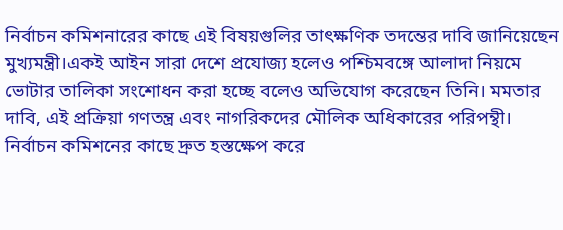নির্বাচন কমিশনারের কাছে এই বিষয়গুলির তাৎক্ষণিক তদন্তের দাবি জানিয়েছেন মুখ্যমন্ত্রী।একই আইন সারা দেশে প্রযোজ্য হলেও পশ্চিমবঙ্গে আলাদা নিয়মে ভোটার তালিকা সংশোধন করা হচ্ছে বলেও অভিযোগ করেছেন তিনি। মমতার দাবি, এই প্রক্রিয়া গণতন্ত্র এবং নাগরিকদের মৌলিক অধিকারের পরিপন্থী। নির্বাচন কমিশনের কাছে দ্রুত হস্তক্ষেপ করে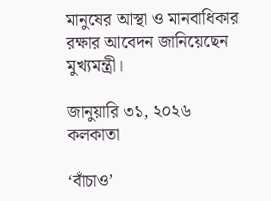মানুষের আস্থা ও মানবাধিকার রক্ষার আবেদন জানিয়েছেন মুখ্যমন্ত্রী।

জানুয়ারি ৩১, ২০২৬
কলকাতা

‘বাঁচাও’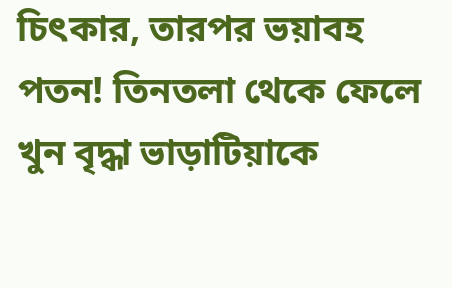চিৎকার, তারপর ভয়াবহ পতন! তিনতলা থেকে ফেলে খুন বৃদ্ধা ভাড়াটিয়াকে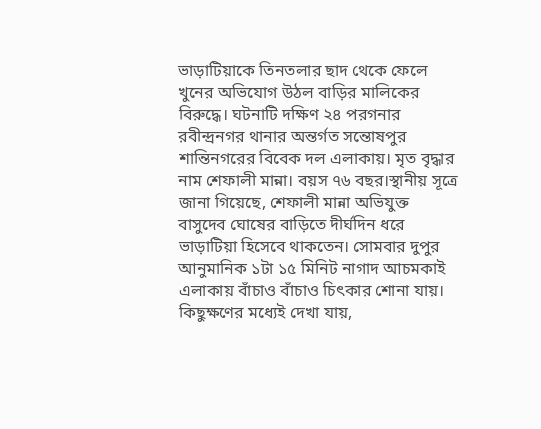ভাড়াটিয়াকে তিনতলার ছাদ থেকে ফেলে খুনের অভিযোগ উঠল বাড়ির মালিকের বিরুদ্ধে। ঘটনাটি দক্ষিণ ২৪ পরগনার রবীন্দ্রনগর থানার অন্তর্গত সন্তোষপুর শান্তিনগরের বিবেক দল এলাকায়। মৃত বৃদ্ধার নাম শেফালী মান্না। বয়স ৭৬ বছর।স্থানীয় সূত্রে জানা গিয়েছে, শেফালী মান্না অভিযুক্ত বাসুদেব ঘোষের বাড়িতে দীর্ঘদিন ধরে ভাড়াটিয়া হিসেবে থাকতেন। সোমবার দুপুর আনুমানিক ১টা ১৫ মিনিট নাগাদ আচমকাই এলাকায় বাঁচাও বাঁচাও চিৎকার শোনা যায়। কিছুক্ষণের মধ্যেই দেখা যায়,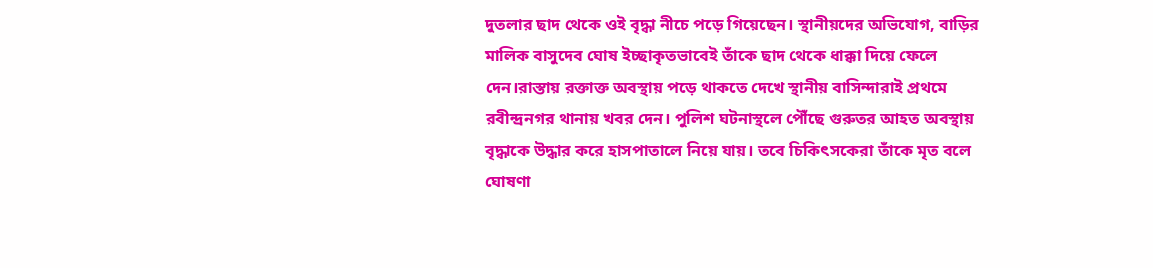দুতলার ছাদ থেকে ওই বৃদ্ধা নীচে পড়ে গিয়েছেন। স্থানীয়দের অভিযোগ, বাড়ির মালিক বাসুদেব ঘোষ ইচ্ছাকৃতভাবেই তাঁকে ছাদ থেকে ধাক্কা দিয়ে ফেলে দেন।রাস্তায় রক্তাক্ত অবস্থায় পড়ে থাকতে দেখে স্থানীয় বাসিন্দারাই প্রথমে রবীন্দ্রনগর থানায় খবর দেন। পুলিশ ঘটনাস্থলে পৌঁছে গুরুতর আহত অবস্থায় বৃদ্ধাকে উদ্ধার করে হাসপাতালে নিয়ে যায়। তবে চিকিৎসকেরা তাঁকে মৃত বলে ঘোষণা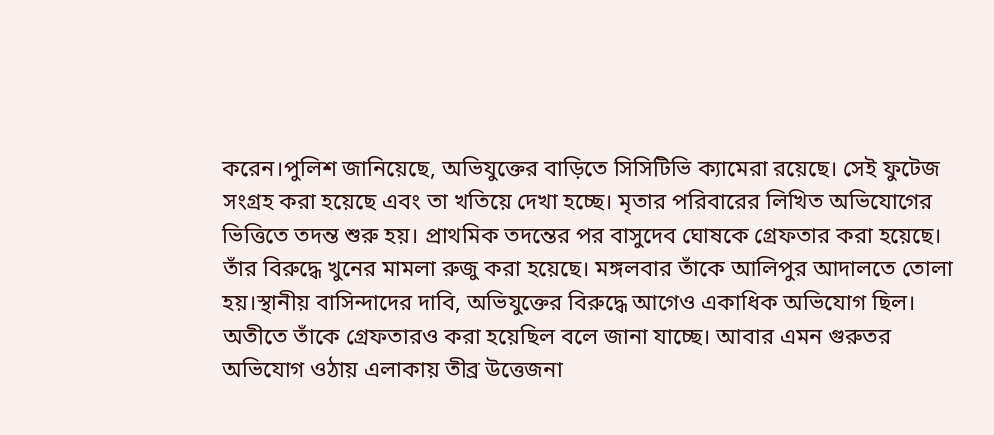করেন।পুলিশ জানিয়েছে, অভিযুক্তের বাড়িতে সিসিটিভি ক্যামেরা রয়েছে। সেই ফুটেজ সংগ্রহ করা হয়েছে এবং তা খতিয়ে দেখা হচ্ছে। মৃতার পরিবারের লিখিত অভিযোগের ভিত্তিতে তদন্ত শুরু হয়। প্রাথমিক তদন্তের পর বাসুদেব ঘোষকে গ্রেফতার করা হয়েছে। তাঁর বিরুদ্ধে খুনের মামলা রুজু করা হয়েছে। মঙ্গলবার তাঁকে আলিপুর আদালতে তোলা হয়।স্থানীয় বাসিন্দাদের দাবি, অভিযুক্তের বিরুদ্ধে আগেও একাধিক অভিযোগ ছিল। অতীতে তাঁকে গ্রেফতারও করা হয়েছিল বলে জানা যাচ্ছে। আবার এমন গুরুতর অভিযোগ ওঠায় এলাকায় তীব্র উত্তেজনা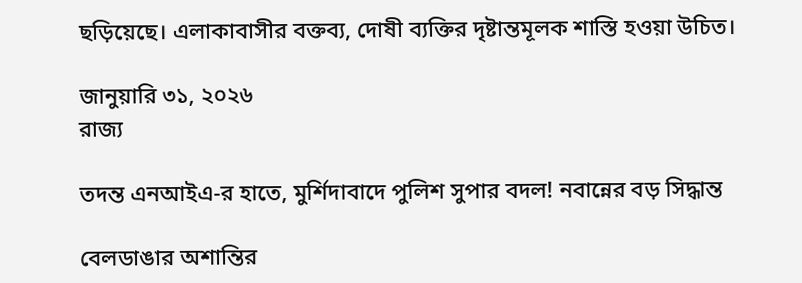ছড়িয়েছে। এলাকাবাসীর বক্তব্য, দোষী ব্যক্তির দৃষ্টান্তমূলক শাস্তি হওয়া উচিত।

জানুয়ারি ৩১, ২০২৬
রাজ্য

তদন্ত এনআইএ-র হাতে, মুর্শিদাবাদে পুলিশ সুপার বদল! নবান্নের বড় সিদ্ধান্ত

বেলডাঙার অশান্তির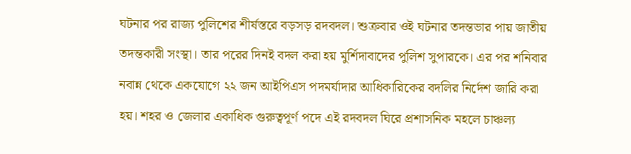ঘটনার পর রাজ্য পুলিশের শীর্ষস্তরে বড়সড় রদবদল। শুক্রবার ওই ঘটনার তদন্তভার পায় জাতীয় তদন্তকারী সংস্থা। তার পরের দিনই বদল করা হয় মুর্শিদাবাদের পুলিশ সুপারকে। এর পর শনিবার নবান্ন থেকে একযোগে ২২ জন আইপিএস পদমর্যাদার আধিকারিকের বদলির নির্দেশ জারি করা হয়। শহর ও জেলার একাধিক গুরুত্বপূর্ণ পদে এই রদবদল ঘিরে প্রশাসনিক মহলে চাঞ্চল্য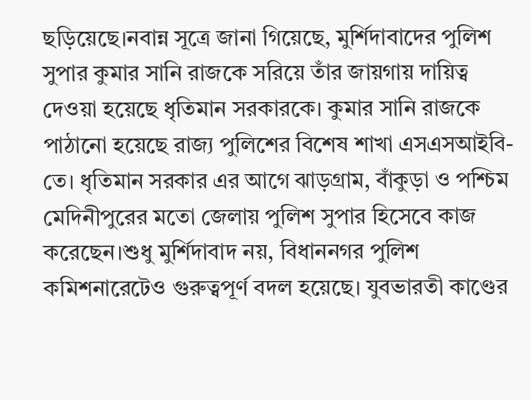ছড়িয়েছে।নবান্ন সূত্রে জানা গিয়েছে, মুর্শিদাবাদের পুলিশ সুপার কুমার সানি রাজকে সরিয়ে তাঁর জায়গায় দায়িত্ব দেওয়া হয়েছে ধৃতিমান সরকারকে। কুমার সানি রাজকে পাঠানো হয়েছে রাজ্য পুলিশের বিশেষ শাখা এসএসআইবি-তে। ধৃতিমান সরকার এর আগে ঝাড়গ্রাম, বাঁকুড়া ও পশ্চিম মেদিনীপুরের মতো জেলায় পুলিশ সুপার হিসেবে কাজ করেছেন।শুধু মুর্শিদাবাদ নয়, বিধাননগর পুলিশ কমিশনারেটেও গুরুত্বপূর্ণ বদল হয়েছে। যুবভারতী কাণ্ডের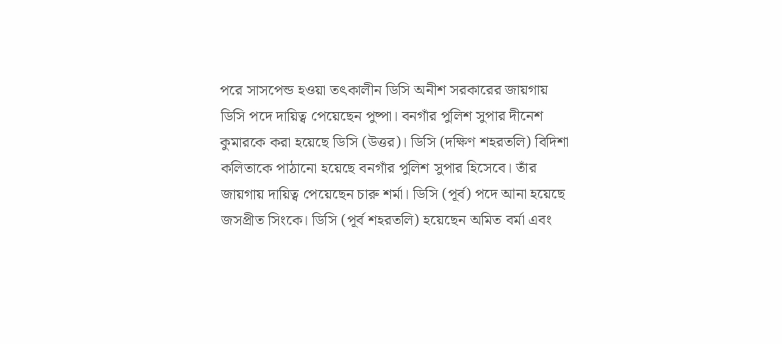পরে সাসপেন্ড হওয়া তৎকালীন ডিসি অনীশ সরকারের জায়গায় ডিসি পদে দায়িত্ব পেয়েছেন পুষ্পা। বনগাঁর পুলিশ সুপার দীনেশ কুমারকে করা হয়েছে ডিসি (উত্তর)। ডিসি (দক্ষিণ শহরতলি) বিদিশা কলিতাকে পাঠানো হয়েছে বনগাঁর পুলিশ সুপার হিসেবে। তাঁর জায়গায় দায়িত্ব পেয়েছেন চারু শর্মা। ডিসি (পূর্ব) পদে আনা হয়েছে জসপ্রীত সিংকে। ডিসি (পূর্ব শহরতলি) হয়েছেন অমিত বর্মা এবং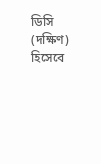ডিসি (দক্ষিণ) হিসেবে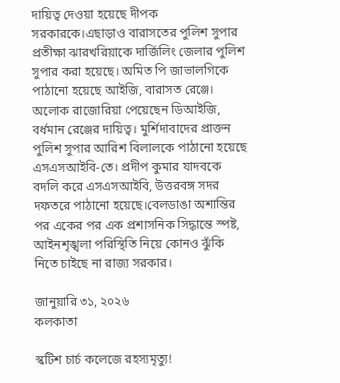দায়িত্ব দেওয়া হয়েছে দীপক সরকারকে।এছাড়াও বারাসতের পুলিশ সুপার প্রতীক্ষা ঝারখরিয়াকে দার্জিলিং জেলার পুলিশ সুপার করা হয়েছে। অমিত পি জাভালগিকে পাঠানো হয়েছে আইজি, বারাসত রেঞ্জে। অলোক রাজোরিয়া পেয়েছেন ডিআইজি, বর্ধমান রেঞ্জের দায়িত্ব। মুর্শিদাবাদের প্রাক্তন পুলিশ সুপার আরিশ বিলালকে পাঠানো হয়েছে এসএসআইবি-তে। প্রদীপ কুমার যাদবকে বদলি করে এসএসআইবি, উত্তরবঙ্গ সদর দফতরে পাঠানো হয়েছে।বেলডাঙা অশান্তির পর একের পর এক প্রশাসনিক সিদ্ধান্তে স্পষ্ট, আইনশৃঙ্খলা পরিস্থিতি নিয়ে কোনও ঝুঁকি নিতে চাইছে না রাজ্য সরকার।

জানুয়ারি ৩১, ২০২৬
কলকাতা

স্কটিশ চার্চ কলেজে রহস্যমৃত্যু!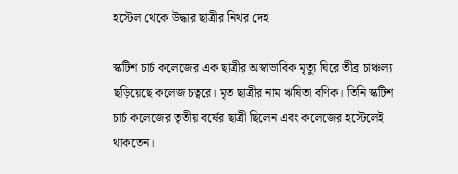হস্টেল থেকে উদ্ধার ছাত্রীর নিথর দেহ

স্কটিশ চার্চ কলেজের এক ছাত্রীর অস্বাভাবিক মৃত্যু ঘিরে তীব্র চাঞ্চল্য ছড়িয়েছে কলেজ চত্বরে। মৃত ছাত্রীর নাম ঋষিতা বণিক। তিনি স্কটিশ চার্চ কলেজের তৃতীয় বর্ষের ছাত্রী ছিলেন এবং কলেজের হস্টেলেই থাকতেন।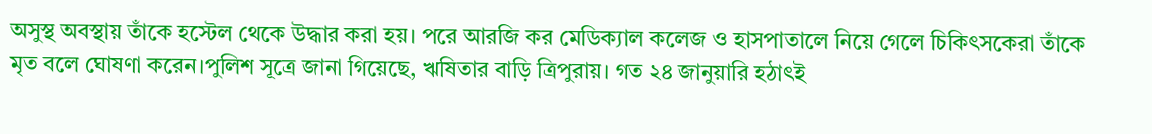অসুস্থ অবস্থায় তাঁকে হস্টেল থেকে উদ্ধার করা হয়। পরে আরজি কর মেডিক্যাল কলেজ ও হাসপাতালে নিয়ে গেলে চিকিৎসকেরা তাঁকে মৃত বলে ঘোষণা করেন।পুলিশ সূত্রে জানা গিয়েছে, ঋষিতার বাড়ি ত্রিপুরায়। গত ২৪ জানুয়ারি হঠাৎই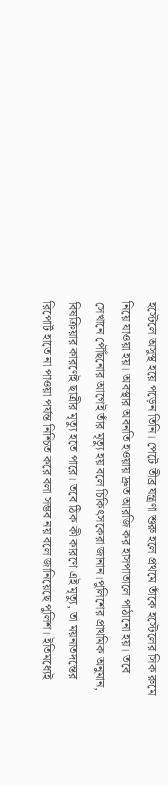হস্টেলে অসুস্থ হয়ে পড়েন তিনি। পেটে তীব্র যন্ত্রণা শুরু হলে প্রথমে তাঁকে হস্টেলের সিক রুমে নিয়ে যাওয়া হয়। অবস্থার অবনতি হওয়ায় দ্রুত আরজি কর হাসপাতালে পাঠানো হয়। তবে সেখানে পৌঁছনোর আগেই তাঁর মৃত্যু হয় বলে চিকিৎসকেরা জানান।পুলিশের প্রাথমিক অনুমান, বিষক্রিয়ার কারণেই ছাত্রীর মৃত্যু হতে পারে। তবে ঠিক কী কারণে এই মৃত্যু, তা ময়নাতদন্তের রিপোর্ট হাতে না পাওয়া পর্যন্ত নিশ্চিত করে বলা সম্ভব নয় বলে জানিয়েছে পুলিশ। ইতিমধ্যেই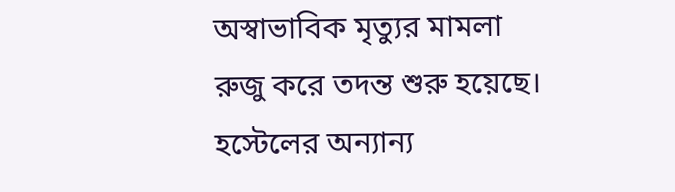অস্বাভাবিক মৃত্যুর মামলা রুজু করে তদন্ত শুরু হয়েছে। হস্টেলের অন্যান্য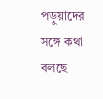পড়ুয়াদের সঙ্গে কথা বলছে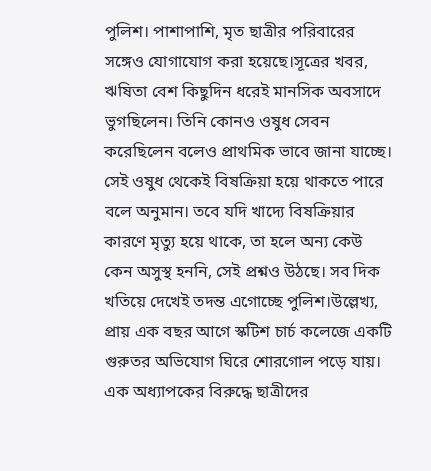পুলিশ। পাশাপাশি, মৃত ছাত্রীর পরিবারের সঙ্গেও যোগাযোগ করা হয়েছে।সূত্রের খবর, ঋষিতা বেশ কিছুদিন ধরেই মানসিক অবসাদে ভুগছিলেন। তিনি কোনও ওষুধ সেবন করেছিলেন বলেও প্রাথমিক ভাবে জানা যাচ্ছে। সেই ওষুধ থেকেই বিষক্রিয়া হয়ে থাকতে পারে বলে অনুমান। তবে যদি খাদ্যে বিষক্রিয়ার কারণে মৃত্যু হয়ে থাকে, তা হলে অন্য কেউ কেন অসুস্থ হননি, সেই প্রশ্নও উঠছে। সব দিক খতিয়ে দেখেই তদন্ত এগোচ্ছে পুলিশ।উল্লেখ্য, প্রায় এক বছর আগে স্কটিশ চার্চ কলেজে একটি গুরুতর অভিযোগ ঘিরে শোরগোল পড়ে যায়। এক অধ্যাপকের বিরুদ্ধে ছাত্রীদের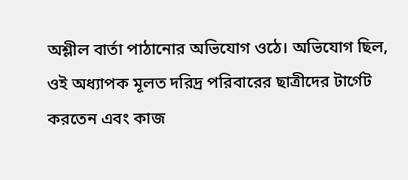অশ্লীল বার্তা পাঠানোর অভিযোগ ওঠে। অভিযোগ ছিল, ওই অধ্যাপক মূলত দরিদ্র পরিবারের ছাত্রীদের টার্গেট করতেন এবং কাজ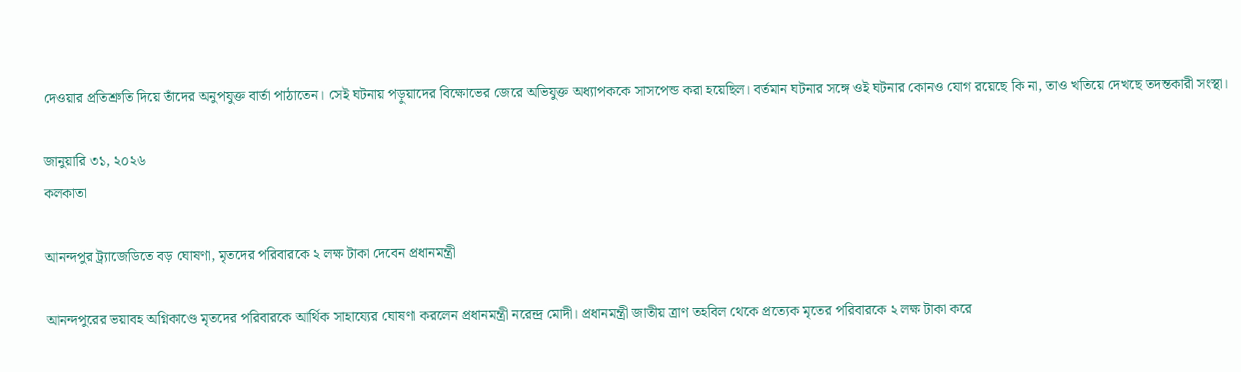দেওয়ার প্রতিশ্রুতি দিয়ে তাঁদের অনুপযুক্ত বার্তা পাঠাতেন। সেই ঘটনায় পড়ুয়াদের বিক্ষোভের জেরে অভিযুক্ত অধ্যাপককে সাসপেন্ড করা হয়েছিল। বর্তমান ঘটনার সঙ্গে ওই ঘটনার কোনও যোগ রয়েছে কি না, তাও খতিয়ে দেখছে তদন্তকারী সংস্থা।

জানুয়ারি ৩১, ২০২৬
কলকাতা

আনন্দপুর ট্র্যাজেডিতে বড় ঘোষণা, মৃতদের পরিবারকে ২ লক্ষ টাকা দেবেন প্রধানমন্ত্রী

আনন্দপুরের ভয়াবহ অগ্নিকাণ্ডে মৃতদের পরিবারকে আর্থিক সাহায্যের ঘোষণা করলেন প্রধানমন্ত্রী নরেন্দ্র মোদী। প্রধানমন্ত্রী জাতীয় ত্রাণ তহবিল থেকে প্রত্যেক মৃতের পরিবারকে ২ লক্ষ টাকা করে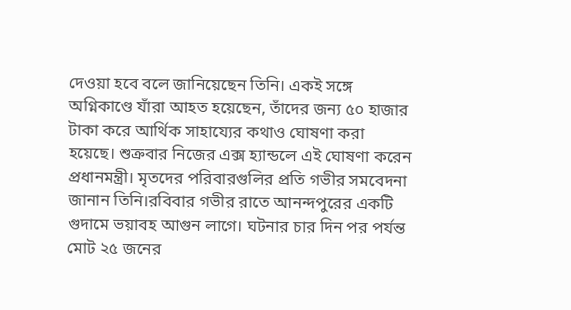দেওয়া হবে বলে জানিয়েছেন তিনি। একই সঙ্গে অগ্নিকাণ্ডে যাঁরা আহত হয়েছেন, তাঁদের জন্য ৫০ হাজার টাকা করে আর্থিক সাহায্যের কথাও ঘোষণা করা হয়েছে। শুক্রবার নিজের এক্স হ্যান্ডলে এই ঘোষণা করেন প্রধানমন্ত্রী। মৃতদের পরিবারগুলির প্রতি গভীর সমবেদনা জানান তিনি।রবিবার গভীর রাতে আনন্দপুরের একটি গুদামে ভয়াবহ আগুন লাগে। ঘটনার চার দিন পর পর্যন্ত মোট ২৫ জনের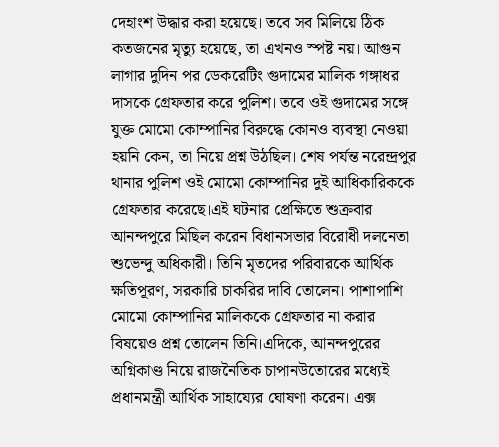দেহাংশ উদ্ধার করা হয়েছে। তবে সব মিলিয়ে ঠিক কতজনের মৃত্যু হয়েছে, তা এখনও স্পষ্ট নয়। আগুন লাগার দুদিন পর ডেকরেটিং গুদামের মালিক গঙ্গাধর দাসকে গ্রেফতার করে পুলিশ। তবে ওই গুদামের সঙ্গে যুক্ত মোমো কোম্পানির বিরুদ্ধে কোনও ব্যবস্থা নেওয়া হয়নি কেন, তা নিয়ে প্রশ্ন উঠছিল। শেষ পর্যন্ত নরেন্দ্রপুর থানার পুলিশ ওই মোমো কোম্পানির দুই আধিকারিককে গ্রেফতার করেছে।এই ঘটনার প্রেক্ষিতে শুক্রবার আনন্দপুরে মিছিল করেন বিধানসভার বিরোধী দলনেতা শুভেন্দু অধিকারী। তিনি মৃতদের পরিবারকে আর্থিক ক্ষতিপূরণ, সরকারি চাকরির দাবি তোলেন। পাশাপাশি মোমো কোম্পানির মালিককে গ্রেফতার না করার বিষয়েও প্রশ্ন তোলেন তিনি।এদিকে, আনন্দপুরের অগ্নিকাণ্ড নিয়ে রাজনৈতিক চাপানউতোরের মধ্যেই প্রধানমন্ত্রী আর্থিক সাহায্যের ঘোষণা করেন। এক্স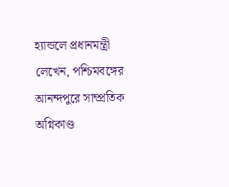হ্যান্ডলে প্রধানমন্ত্রী লেখেন, পশ্চিমবঙ্গের আনন্দপুরে সাম্প্রতিক অগ্নিকাণ্ড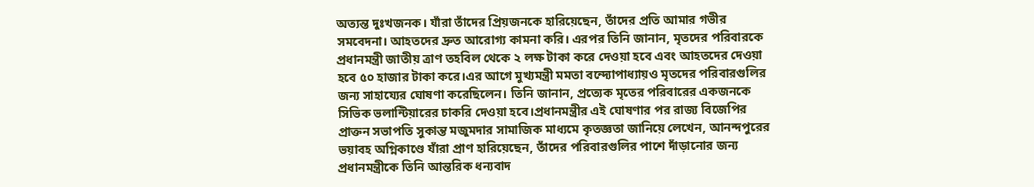অত্যন্ত দুঃখজনক। যাঁরা তাঁদের প্রিয়জনকে হারিয়েছেন, তাঁদের প্রতি আমার গভীর সমবেদনা। আহতদের দ্রুত আরোগ্য কামনা করি। এরপর তিনি জানান, মৃতদের পরিবারকে প্রধানমন্ত্রী জাতীয় ত্রাণ তহবিল থেকে ২ লক্ষ টাকা করে দেওয়া হবে এবং আহতদের দেওয়া হবে ৫০ হাজার টাকা করে।এর আগে মুখ্যমন্ত্রী মমতা বন্দ্যোপাধ্যায়ও মৃতদের পরিবারগুলির জন্য সাহায্যের ঘোষণা করেছিলেন। তিনি জানান, প্রত্যেক মৃতের পরিবারের একজনকে সিভিক ভলান্টিয়ারের চাকরি দেওয়া হবে।প্রধানমন্ত্রীর এই ঘোষণার পর রাজ্য বিজেপির প্রাক্তন সভাপতি সুকান্ত মজুমদার সামাজিক মাধ্যমে কৃতজ্ঞতা জানিয়ে লেখেন, আনন্দপুরের ভয়াবহ অগ্নিকাণ্ডে যাঁরা প্রাণ হারিয়েছেন, তাঁদের পরিবারগুলির পাশে দাঁড়ানোর জন্য প্রধানমন্ত্রীকে তিনি আন্তরিক ধন্যবাদ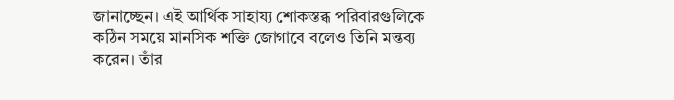জানাচ্ছেন। এই আর্থিক সাহায্য শোকস্তব্ধ পরিবারগুলিকে কঠিন সময়ে মানসিক শক্তি জোগাবে বলেও তিনি মন্তব্য করেন। তাঁর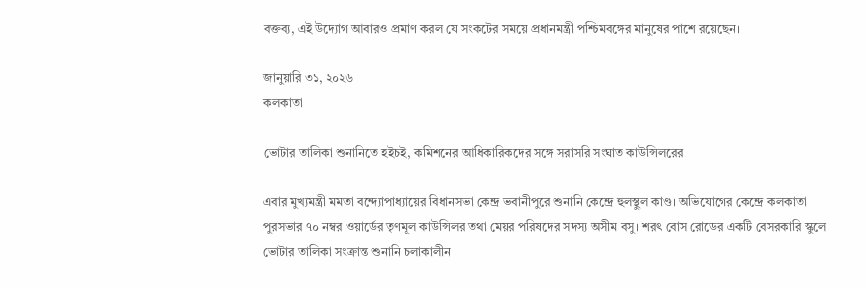বক্তব্য, এই উদ্যোগ আবারও প্রমাণ করল যে সংকটের সময়ে প্রধানমন্ত্রী পশ্চিমবঙ্গের মানুষের পাশে রয়েছেন।

জানুয়ারি ৩১, ২০২৬
কলকাতা

ভোটার তালিকা শুনানিতে হইচই, কমিশনের আধিকারিকদের সঙ্গে সরাসরি সংঘাত কাউন্সিলরের

এবার মুখ্যমন্ত্রী মমতা বন্দ্যোপাধ্যায়ের বিধানসভা কেন্দ্র ভবানীপুরে শুনানি কেন্দ্রে হুলস্থুল কাণ্ড। অভিযোগের কেন্দ্রে কলকাতা পুরসভার ৭০ নম্বর ওয়ার্ডের তৃণমূল কাউন্সিলর তথা মেয়র পরিষদের সদস্য অসীম বসু। শরৎ বোস রোডের একটি বেসরকারি স্কুলে ভোটার তালিকা সংক্রান্ত শুনানি চলাকালীন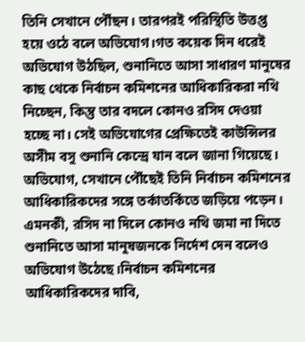তিনি সেখানে পৌঁছন। তারপরই পরিস্থিতি উত্তপ্ত হয়ে ওঠে বলে অভিযোগ।গত কয়েক দিন ধরেই অভিযোগ উঠছিল, শুনানিতে আসা সাধারণ মানুষের কাছ থেকে নির্বাচন কমিশনের আধিকারিকরা নথি নিচ্ছেন, কিন্তু তার বদলে কোনও রসিদ দেওয়া হচ্ছে না। সেই অভিযোগের প্রেক্ষিতেই কাউন্সিলর অসীম বসু শুনানি কেন্দ্রে যান বলে জানা গিয়েছে। অভিযোগ, সেখানে পৌঁছেই তিনি নির্বাচন কমিশনের আধিকারিকদের সঙ্গে তর্কাতর্কিতে জড়িয়ে পড়েন। এমনকী, রসিদ না দিলে কোনও নথি জমা না দিতে শুনানিতে আসা মানুষজনকে নির্দেশ দেন বলেও অভিযোগ উঠেছে।নির্বাচন কমিশনের আধিকারিকদের দাবি,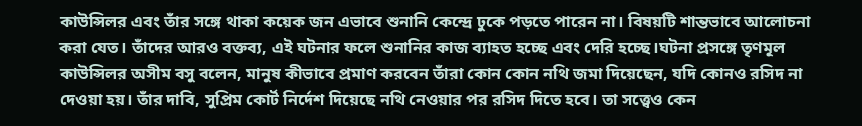কাউন্সিলর এবং তাঁর সঙ্গে থাকা কয়েক জন এভাবে শুনানি কেন্দ্রে ঢুকে পড়তে পারেন না। বিষয়টি শান্তভাবে আলোচনা করা যেত। তাঁদের আরও বক্তব্য, এই ঘটনার ফলে শুনানির কাজ ব্যাহত হচ্ছে এবং দেরি হচ্ছে।ঘটনা প্রসঙ্গে তৃণমূল কাউন্সিলর অসীম বসু বলেন, মানুষ কীভাবে প্রমাণ করবেন তাঁরা কোন কোন নথি জমা দিয়েছেন, যদি কোনও রসিদ না দেওয়া হয়। তাঁর দাবি, সুপ্রিম কোর্ট নির্দেশ দিয়েছে নথি নেওয়ার পর রসিদ দিতে হবে। তা সত্ত্বেও কেন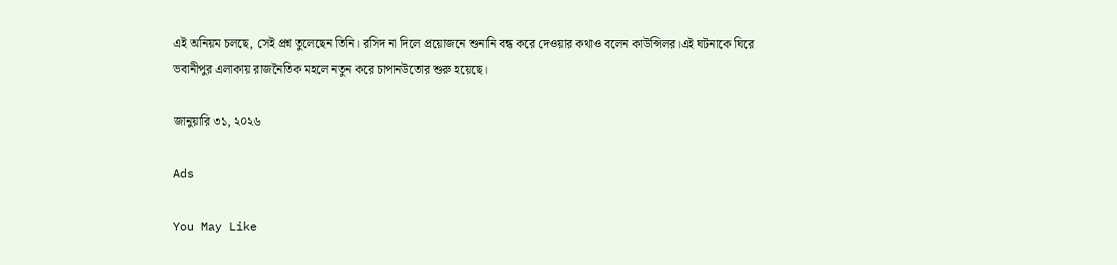এই অনিয়ম চলছে, সেই প্রশ্ন তুলেছেন তিনি। রসিদ না দিলে প্রয়োজনে শুনানি বন্ধ করে দেওয়ার কথাও বলেন কাউন্সিলর।এই ঘটনাকে ঘিরে ভবানীপুর এলাকায় রাজনৈতিক মহলে নতুন করে চাপানউতোর শুরু হয়েছে।

জানুয়ারি ৩১, ২০২৬

Ads

You May Like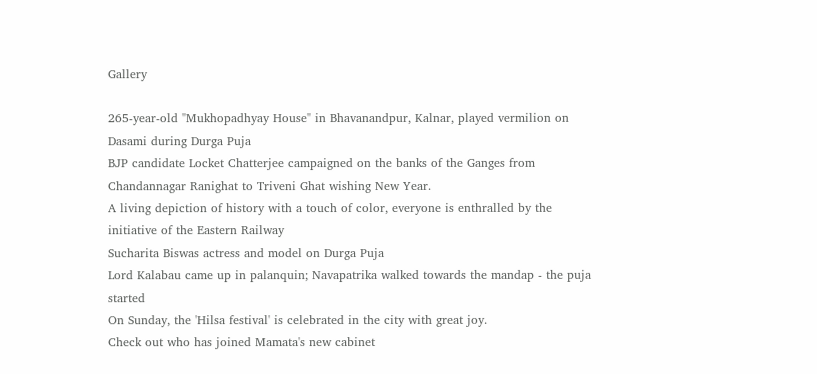Gallery

265-year-old "Mukhopadhyay House" in Bhavanandpur, Kalnar, played vermilion on Dasami during Durga Puja
BJP candidate Locket Chatterjee campaigned on the banks of the Ganges from Chandannagar Ranighat to Triveni Ghat wishing New Year.
A living depiction of history with a touch of color, everyone is enthralled by the initiative of the Eastern Railway
Sucharita Biswas actress and model on Durga Puja
Lord Kalabau came up in palanquin; Navapatrika walked towards the mandap - the puja started
On Sunday, the 'Hilsa festival' is celebrated in the city with great joy.
Check out who has joined Mamata's new cabinet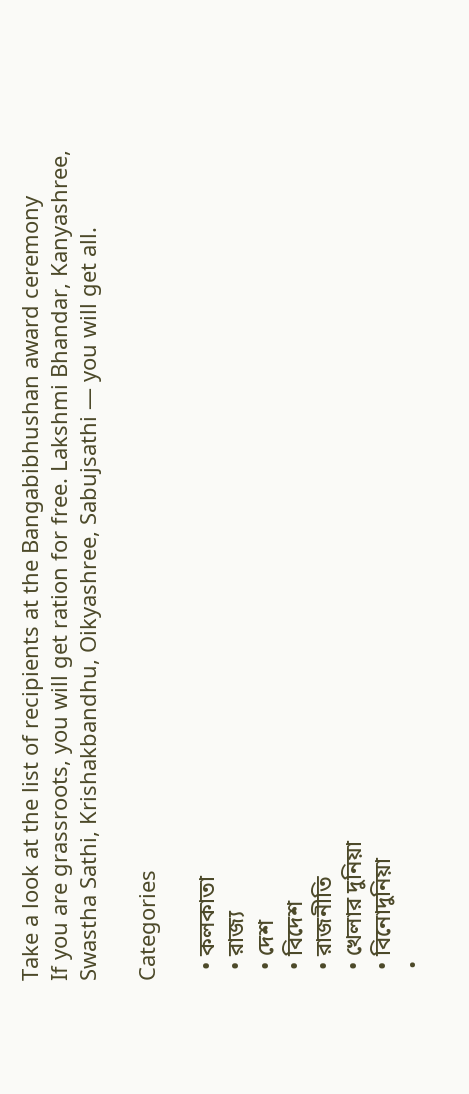Take a look at the list of recipients at the Bangabibhushan award ceremony
If you are grassroots, you will get ration for free. Lakshmi Bhandar, Kanyashree, Swastha Sathi, Krishakbandhu, Oikyashree, Sabujsathi — you will get all.

Categories

  • কলকাতা
  • রাজ্য
  • দেশ
  • বিদেশ
  • রাজনীতি
  • খেলার দুনিয়া
  • বিনোদুনিয়া
  •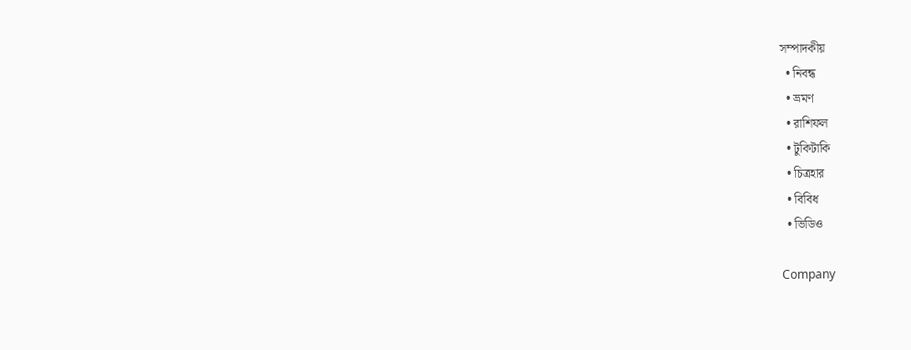সম্পাদকীয়
  • নিবন্ধ
  • ভ্রমণ
  • রাশিফল
  • টুকিটাকি
  • চিত্রহার
  • বিবিধ
  • ভিডিও

Company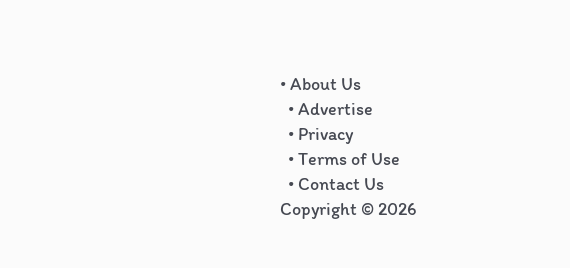• About Us
  • Advertise
  • Privacy
  • Terms of Use
  • Contact Us
Copyright © 2026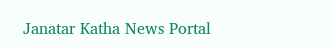Janatar Katha News Portal